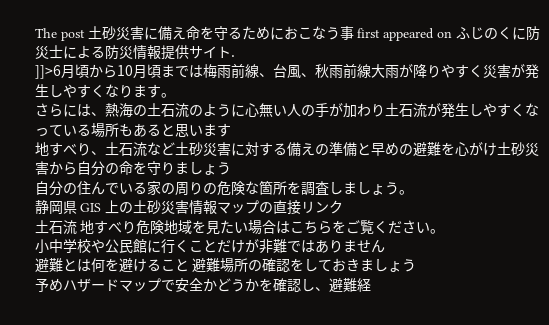The post 土砂災害に備え命を守るためにおこなう事 first appeared on ふじのくに防災士による防災情報提供サイト.
]]>6月頃から10月頃までは梅雨前線、台風、秋雨前線大雨が降りやすく災害が発生しやすくなります。
さらには、熱海の土石流のように心無い人の手が加わり土石流が発生しやすくなっている場所もあると思います
地すべり、土石流など土砂災害に対する備えの準備と早めの避難を心がけ土砂災害から自分の命を守りましょう
自分の住んでいる家の周りの危険な箇所を調査しましょう。
静岡県 GIS 上の土砂災害情報マップの直接リンク
土石流 地すべり危険地域を見たい場合はこちらをご覧ください。
小中学校や公民館に行くことだけが非難ではありません
避難とは何を避けること 避難場所の確認をしておきましょう
予めハザードマップで安全かどうかを確認し、避難経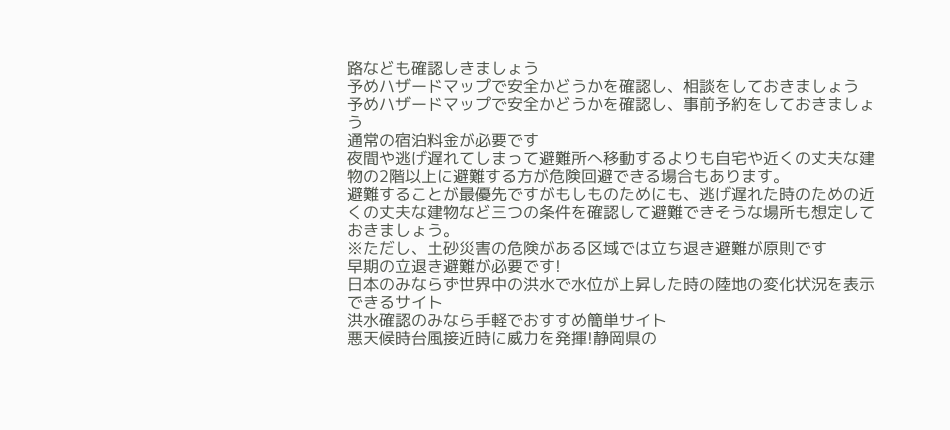路なども確認しきましょう
予めハザードマップで安全かどうかを確認し、相談をしておきましょう
予めハザードマップで安全かどうかを確認し、事前予約をしておきましょう
通常の宿泊料金が必要です
夜間や逃げ遅れてしまって避難所へ移動するよりも自宅や近くの丈夫な建物の2階以上に避難する方が危険回避できる場合もあります。
避難することが最優先ですがもしものためにも、逃げ遅れた時のための近くの丈夫な建物など三つの条件を確認して避難できそうな場所も想定しておきましょう。
※ただし、土砂災害の危険がある区域では立ち退き避難が原則です
早期の立退き避難が必要です!
日本のみならず世界中の洪水で水位が上昇した時の陸地の変化状況を表示できるサイト
洪水確認のみなら手軽でおすすめ簡単サイト
悪天候時台風接近時に威力を発揮!静岡県の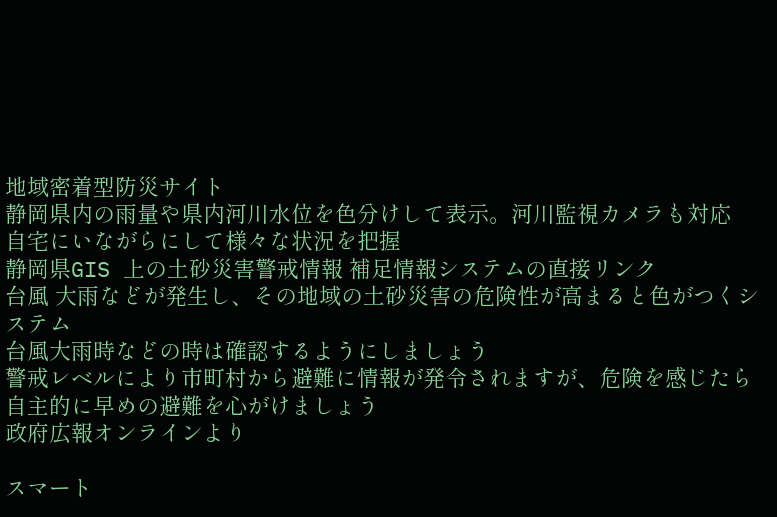地域密着型防災サイト
静岡県内の雨量や県内河川水位を色分けして表示。河川監視カメラも対応
自宅にいながらにして様々な状況を把握
静岡県GIS 上の土砂災害警戒情報 補足情報システムの直接リンク
台風 大雨などが発生し、その地域の土砂災害の危険性が高まると色がつくシステム
台風大雨時などの時は確認するようにしましょう
警戒レベルにより市町村から避難に情報が発令されますが、危険を感じたら自主的に早めの避難を心がけましょう
政府広報オンラインより

スマート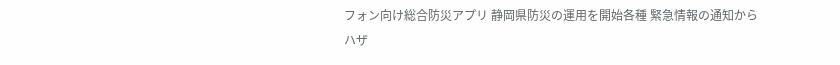フォン向け総合防災アプリ 静岡県防災の運用を開始各種 緊急情報の通知から ハザ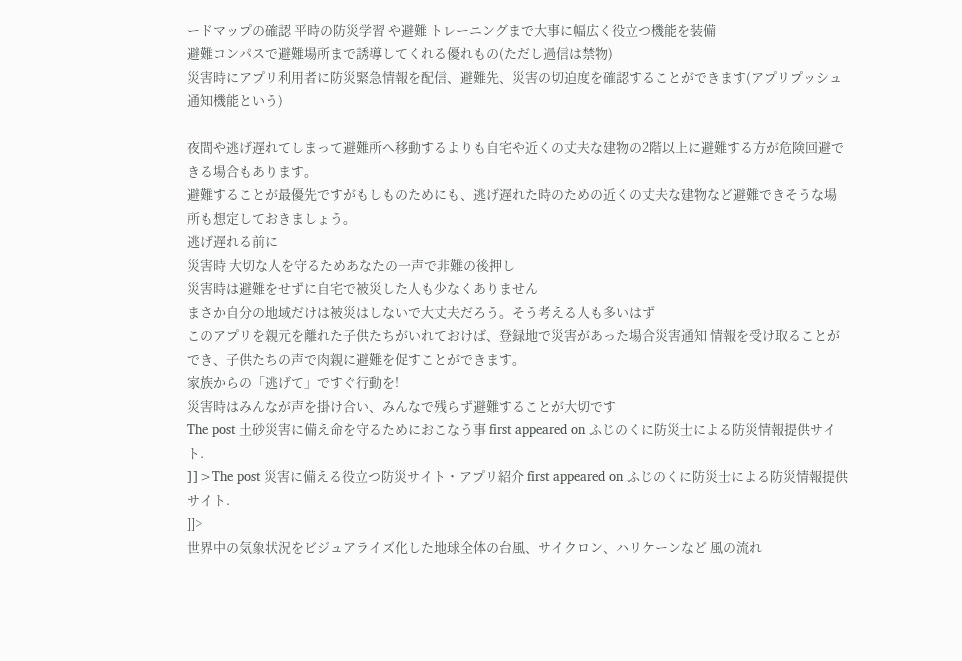ードマップの確認 平時の防災学習 や避難 トレーニングまで大事に幅広く役立つ機能を装備
避難コンパスで避難場所まで誘導してくれる優れもの(ただし過信は禁物)
災害時にアプリ利用者に防災緊急情報を配信、避難先、災害の切迫度を確認することができます(アプリプッシュ通知機能という)

夜間や逃げ遅れてしまって避難所へ移動するよりも自宅や近くの丈夫な建物の2階以上に避難する方が危険回避できる場合もあります。
避難することが最優先ですがもしものためにも、逃げ遅れた時のための近くの丈夫な建物など避難できそうな場所も想定しておきましょう。
逃げ遅れる前に
災害時 大切な人を守るためあなたの一声で非難の後押し
災害時は避難をせずに自宅で被災した人も少なくありません
まさか自分の地域だけは被災はしないで大丈夫だろう。そう考える人も多いはず
このアプリを親元を離れた子供たちがいれておけば、登録地で災害があった場合災害通知 情報を受け取ることができ、子供たちの声で肉親に避難を促すことができます。
家族からの「逃げて」ですぐ行動を!
災害時はみんなが声を掛け合い、みんなで残らず避難することが大切です
The post 土砂災害に備え命を守るためにおこなう事 first appeared on ふじのくに防災士による防災情報提供サイト.
]]>The post 災害に備える役立つ防災サイト・アプリ紹介 first appeared on ふじのくに防災士による防災情報提供サイト.
]]>
世界中の気象状況をビジュアライズ化した地球全体の台風、サイクロン、ハリケーンなど 風の流れ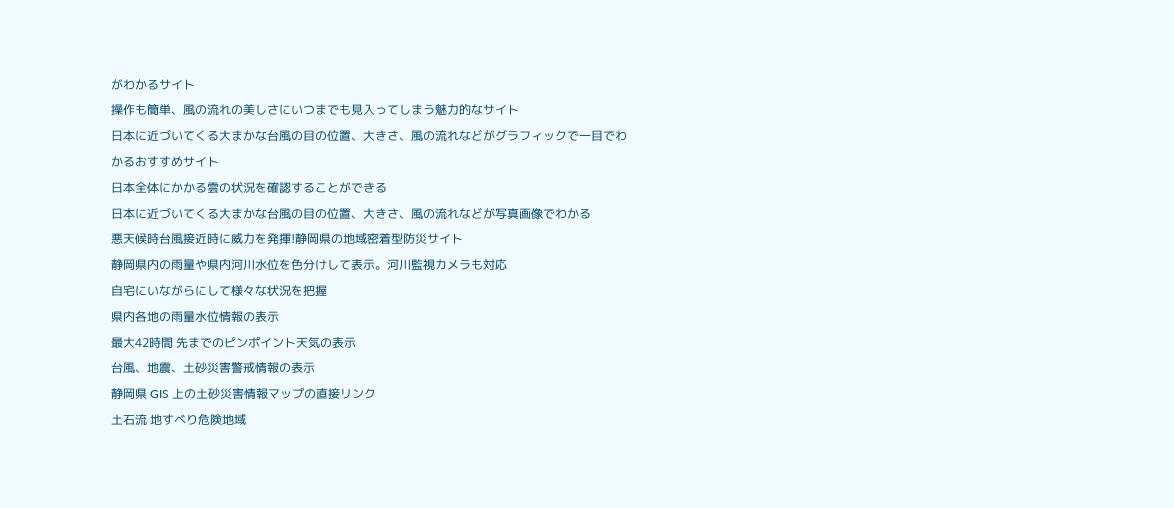がわかるサイト
操作も簡単、風の流れの美しさにいつまでも見入ってしまう魅力的なサイト
日本に近づいてくる大まかな台風の目の位置、大きさ、風の流れなどがグラフィックで一目でわかるおすすめサイト
日本全体にかかる雲の状況を確認することができる
日本に近づいてくる大まかな台風の目の位置、大きさ、風の流れなどが写真画像でわかる
悪天候時台風接近時に威力を発揮!静岡県の地域密着型防災サイト
静岡県内の雨量や県内河川水位を色分けして表示。河川監視カメラも対応
自宅にいながらにして様々な状況を把握
県内各地の雨量水位情報の表示
最大42時間 先までのピンポイント天気の表示
台風、地震、土砂災害警戒情報の表示
静岡県 GIS 上の土砂災害情報マップの直接リンク
土石流 地すべり危険地域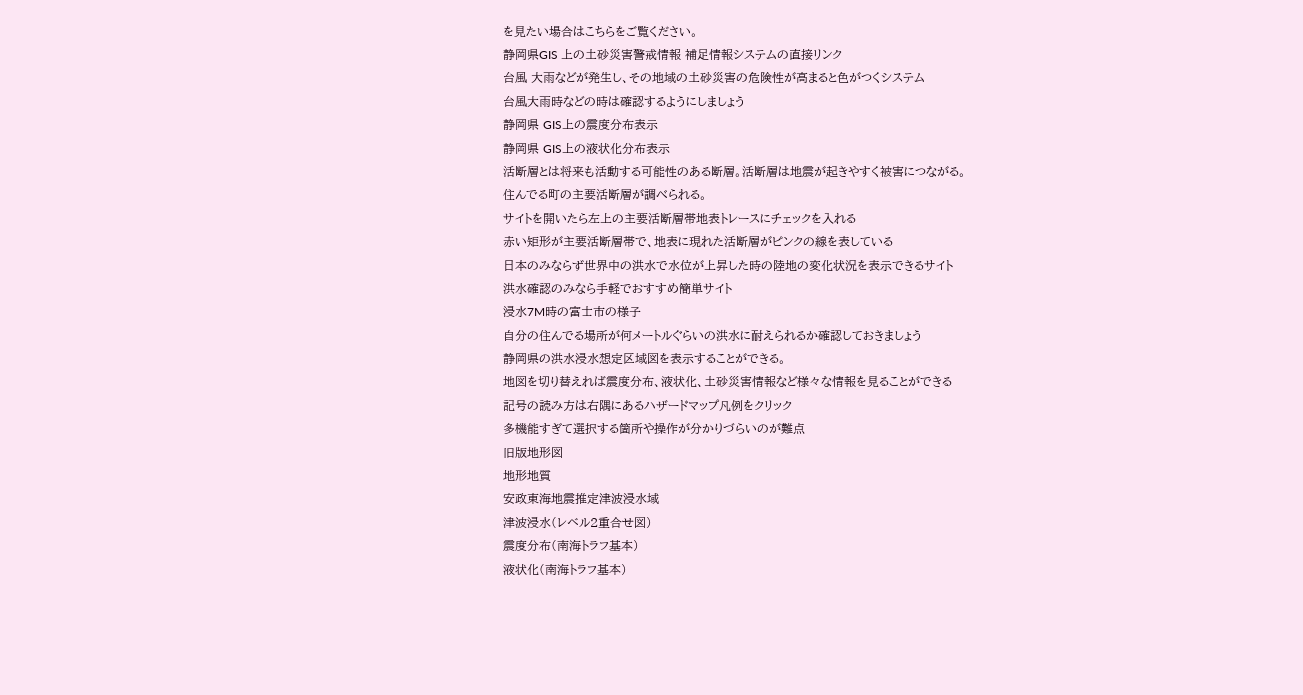を見たい場合はこちらをご覧ください。
静岡県GIS 上の土砂災害警戒情報 補足情報システムの直接リンク
台風 大雨などが発生し、その地域の土砂災害の危険性が高まると色がつくシステム
台風大雨時などの時は確認するようにしましょう
静岡県 GIS上の震度分布表示
静岡県 GIS上の液状化分布表示
活断層とは将来も活動する可能性のある断層。活断層は地震が起きやすく被害につながる。
住んでる町の主要活断層が調べられる。
サイトを開いたら左上の主要活断層帯地表トレースにチェックを入れる
赤い矩形が主要活断層帯で、地表に現れた活断層がピンクの線を表している
日本のみならず世界中の洪水で水位が上昇した時の陸地の変化状況を表示できるサイト
洪水確認のみなら手軽でおすすめ簡単サイト
浸水7M時の富士市の様子
自分の住んでる場所が何メートルぐらいの洪水に耐えられるか確認しておきましょう
静岡県の洪水浸水想定区域図を表示することができる。
地図を切り替えれば震度分布、液状化、土砂災害情報など様々な情報を見ることができる
記号の読み方は右隅にあるハザードマップ凡例をクリック
多機能すぎて選択する箇所や操作が分かりづらいのが難点
旧版地形図
地形地質
安政東海地震推定津波浸水域
津波浸水(レベル2重合せ図)
震度分布(南海トラフ基本)
液状化(南海トラフ基本)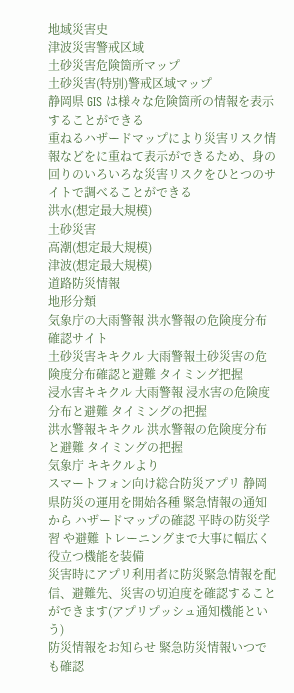地域災害史
津波災害警戒区域
土砂災害危険箇所マップ
土砂災害(特別)警戒区域マップ
静岡県 GIS は様々な危険箇所の情報を表示することができる
重ねるハザードマップにより災害リスク情報などをに重ねて表示ができるため、身の回りのいろいろな災害リスクをひとつのサイトで調べることができる
洪水(想定最大規模)
土砂災害
高潮(想定最大規模)
津波(想定最大規模)
道路防災情報
地形分類
気象庁の大雨警報 洪水警報の危険度分布確認サイト
土砂災害キキクル 大雨警報土砂災害の危険度分布確認と避難 タイミング把握
浸水害キキクル 大雨警報 浸水害の危険度分布と避難 タイミングの把握
洪水警報キキクル 洪水警報の危険度分布と避難 タイミングの把握
気象庁 キキクルより
スマートフォン向け総合防災アプリ 静岡県防災の運用を開始各種 緊急情報の通知から ハザードマップの確認 平時の防災学習 や避難 トレーニングまで大事に幅広く役立つ機能を装備
災害時にアプリ利用者に防災緊急情報を配信、避難先、災害の切迫度を確認することができます(アプリプッシュ通知機能という)
防災情報をお知らせ 緊急防災情報いつでも確認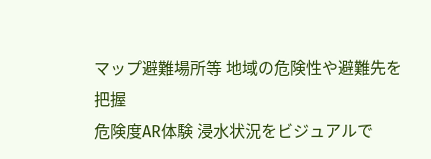マップ避難場所等 地域の危険性や避難先を把握
危険度AR体験 浸水状況をビジュアルで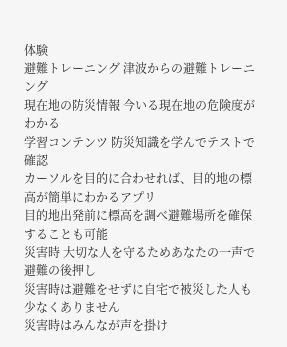体験
避難トレーニング 津波からの避難トレーニング
現在地の防災情報 今いる現在地の危険度がわかる
学習コンテンツ 防災知識を学んでテストで確認
カーソルを目的に合わせれば、目的地の標高が簡単にわかるアプリ
目的地出発前に標高を調べ避難場所を確保することも可能
災害時 大切な人を守るためあなたの一声で避難の後押し
災害時は避難をせずに自宅で被災した人も少なくありません
災害時はみんなが声を掛け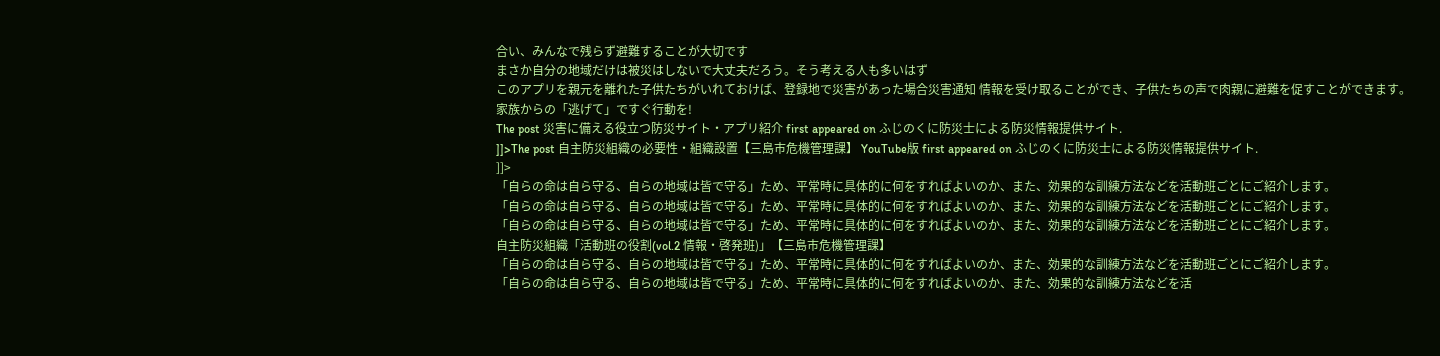合い、みんなで残らず避難することが大切です
まさか自分の地域だけは被災はしないで大丈夫だろう。そう考える人も多いはず
このアプリを親元を離れた子供たちがいれておけば、登録地で災害があった場合災害通知 情報を受け取ることができ、子供たちの声で肉親に避難を促すことができます。
家族からの「逃げて」ですぐ行動を!
The post 災害に備える役立つ防災サイト・アプリ紹介 first appeared on ふじのくに防災士による防災情報提供サイト.
]]>The post 自主防災組織の必要性・組織設置【三島市危機管理課】 YouTube版 first appeared on ふじのくに防災士による防災情報提供サイト.
]]>
「自らの命は自ら守る、自らの地域は皆で守る」ため、平常時に具体的に何をすればよいのか、また、効果的な訓練方法などを活動班ごとにご紹介します。
「自らの命は自ら守る、自らの地域は皆で守る」ため、平常時に具体的に何をすればよいのか、また、効果的な訓練方法などを活動班ごとにご紹介します。
「自らの命は自ら守る、自らの地域は皆で守る」ため、平常時に具体的に何をすればよいのか、また、効果的な訓練方法などを活動班ごとにご紹介します。
自主防災組織「活動班の役割(vol.2 情報・啓発班)」【三島市危機管理課】
「自らの命は自ら守る、自らの地域は皆で守る」ため、平常時に具体的に何をすればよいのか、また、効果的な訓練方法などを活動班ごとにご紹介します。
「自らの命は自ら守る、自らの地域は皆で守る」ため、平常時に具体的に何をすればよいのか、また、効果的な訓練方法などを活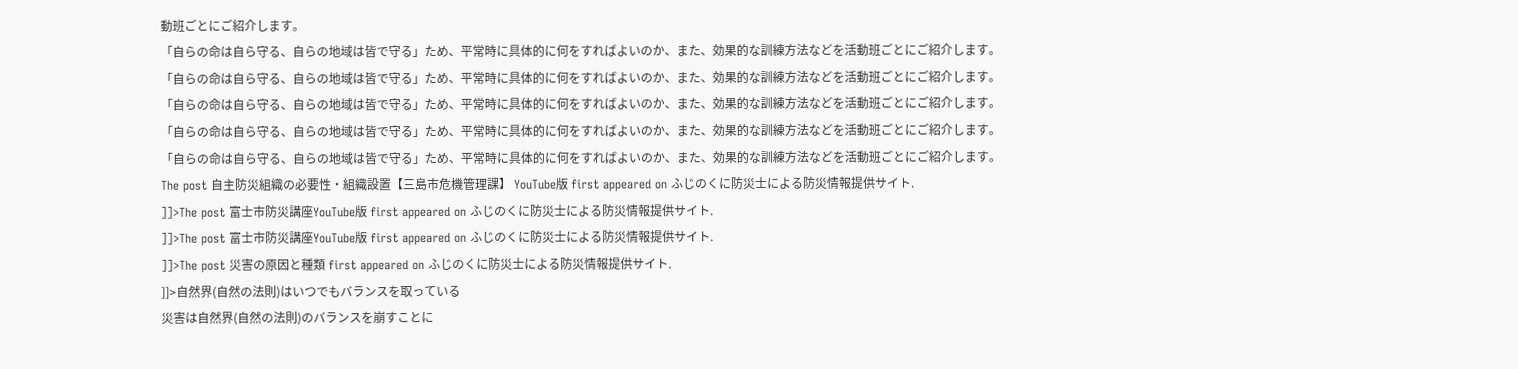動班ごとにご紹介します。
「自らの命は自ら守る、自らの地域は皆で守る」ため、平常時に具体的に何をすればよいのか、また、効果的な訓練方法などを活動班ごとにご紹介します。
「自らの命は自ら守る、自らの地域は皆で守る」ため、平常時に具体的に何をすればよいのか、また、効果的な訓練方法などを活動班ごとにご紹介します。
「自らの命は自ら守る、自らの地域は皆で守る」ため、平常時に具体的に何をすればよいのか、また、効果的な訓練方法などを活動班ごとにご紹介します。
「自らの命は自ら守る、自らの地域は皆で守る」ため、平常時に具体的に何をすればよいのか、また、効果的な訓練方法などを活動班ごとにご紹介します。
「自らの命は自ら守る、自らの地域は皆で守る」ため、平常時に具体的に何をすればよいのか、また、効果的な訓練方法などを活動班ごとにご紹介します。
The post 自主防災組織の必要性・組織設置【三島市危機管理課】 YouTube版 first appeared on ふじのくに防災士による防災情報提供サイト.
]]>The post 富士市防災講座YouTube版 first appeared on ふじのくに防災士による防災情報提供サイト.
]]>The post 富士市防災講座YouTube版 first appeared on ふじのくに防災士による防災情報提供サイト.
]]>The post 災害の原因と種類 first appeared on ふじのくに防災士による防災情報提供サイト.
]]>自然界(自然の法則)はいつでもバランスを取っている
災害は自然界(自然の法則)のバランスを崩すことに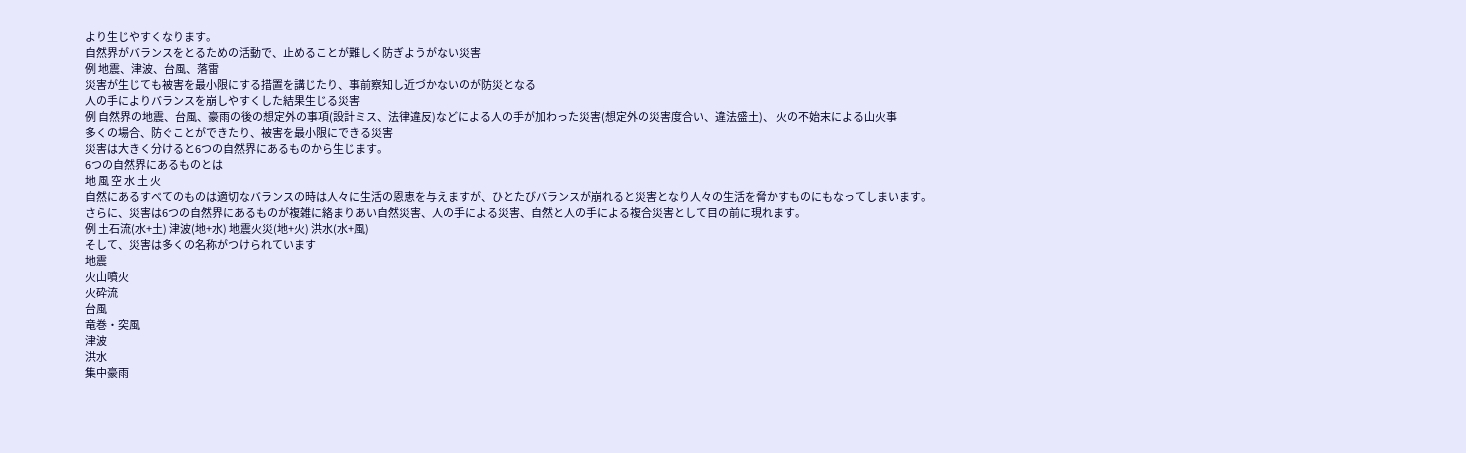より生じやすくなります。
自然界がバランスをとるための活動で、止めることが難しく防ぎようがない災害
例 地震、津波、台風、落雷
災害が生じても被害を最小限にする措置を講じたり、事前察知し近づかないのが防災となる
人の手によりバランスを崩しやすくした結果生じる災害
例 自然界の地震、台風、豪雨の後の想定外の事項(設計ミス、法律違反)などによる人の手が加わった災害(想定外の災害度合い、違法盛土)、 火の不始末による山火事
多くの場合、防ぐことができたり、被害を最小限にできる災害
災害は大きく分けると6つの自然界にあるものから生じます。
6つの自然界にあるものとは
地 風 空 水 土 火
自然にあるすべてのものは適切なバランスの時は人々に生活の恩恵を与えますが、ひとたびバランスが崩れると災害となり人々の生活を脅かすものにもなってしまいます。
さらに、災害は6つの自然界にあるものが複雑に絡まりあい自然災害、人の手による災害、自然と人の手による複合災害として目の前に現れます。
例 土石流(水+土) 津波(地+水) 地震火災(地+火) 洪水(水+風)
そして、災害は多くの名称がつけられています
地震
火山噴火
火砕流
台風
竜巻・突風
津波
洪水
集中豪雨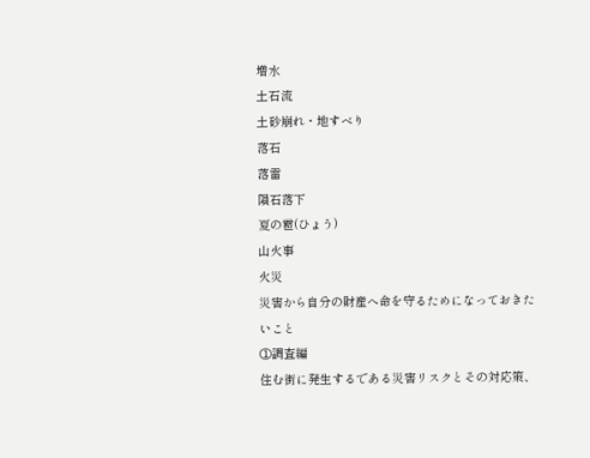増水
土石流
土砂崩れ・地すべり
落石
落雷
隕石落下
夏の雹(ひょう)
山火事
火災
災害から自分の財産へ命を守るためになっておきたいこと
①調査編
住む街に発生するである災害リスクとその対応策、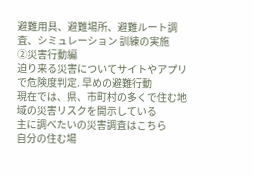避難用具、避難場所、避難ルート調査、シミュレーション 訓練の実施
②災害行動編
迫り来る災害についてサイトやアプリで危険度判定. 早めの避難行動
現在では、県、市町村の多くで住む地域の災害リスクを開示している
主に調べたいの災害調査はこちら
自分の住む場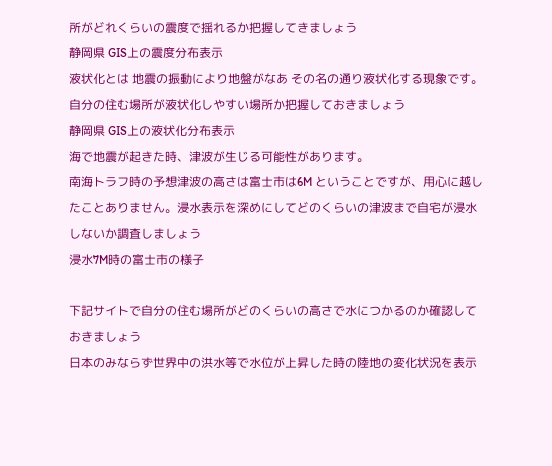所がどれくらいの震度で揺れるか把握してきましょう
静岡県 GIS上の震度分布表示
液状化とは 地震の振動により地盤がなあ その名の通り液状化する現象です。
自分の住む場所が液状化しやすい場所か把握しておきましょう
静岡県 GIS上の液状化分布表示
海で地震が起きた時、津波が生じる可能性があります。
南海トラフ時の予想津波の高さは富士市は6M ということですが、用心に越したことありません。浸水表示を深めにしてどのくらいの津波まで自宅が浸水しないか調査しましょう
浸水7M時の富士市の様子

下記サイトで自分の住む場所がどのくらいの高さで水につかるのか確認しておきましょう
日本のみならず世界中の洪水等で水位が上昇した時の陸地の変化状況を表示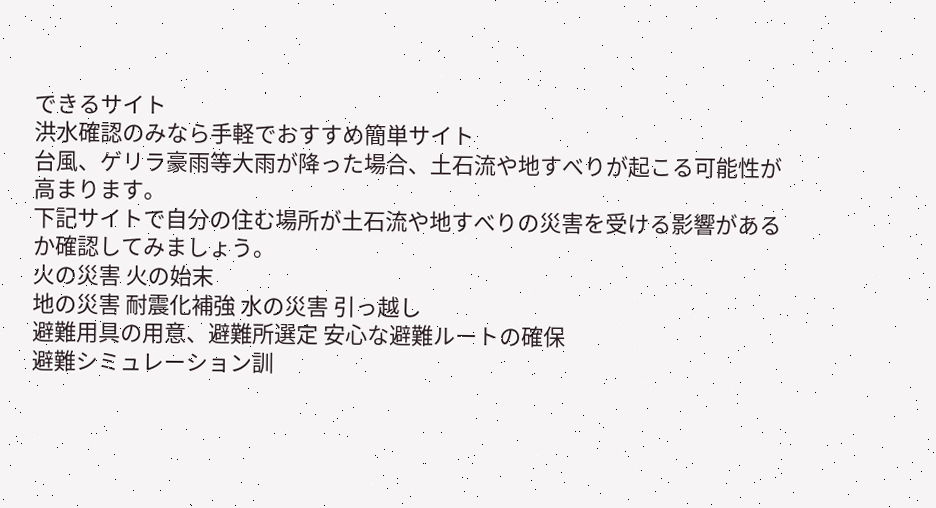できるサイト
洪水確認のみなら手軽でおすすめ簡単サイト
台風、ゲリラ豪雨等大雨が降った場合、土石流や地すべりが起こる可能性が高まります。
下記サイトで自分の住む場所が土石流や地すべりの災害を受ける影響があるか確認してみましょう。
火の災害 火の始末
地の災害 耐震化補強 水の災害 引っ越し
避難用具の用意、避難所選定 安心な避難ルートの確保
避難シミュレーション訓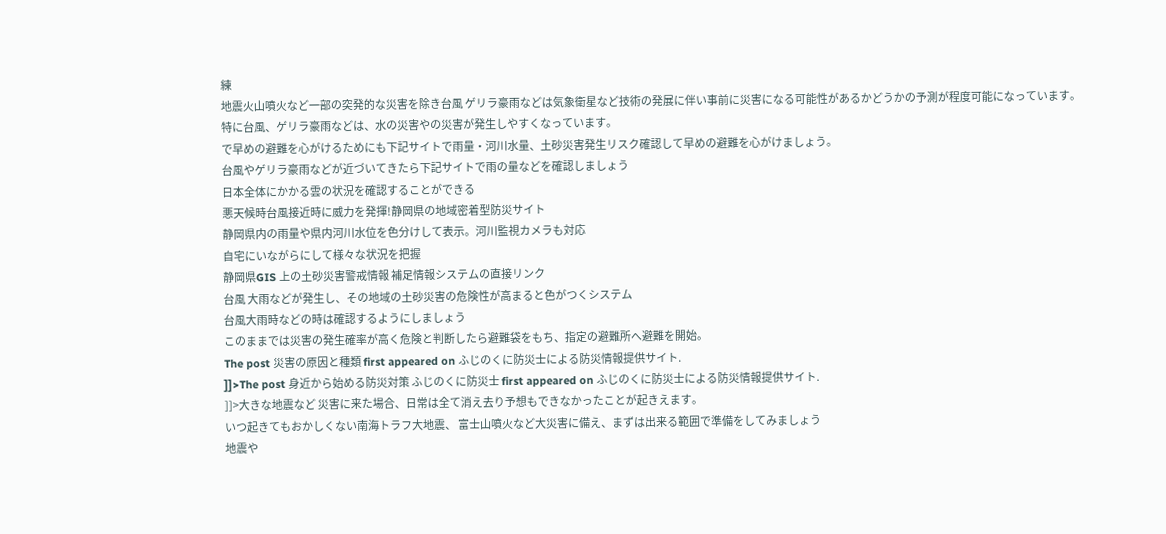練
地震火山噴火など一部の突発的な災害を除き台風 ゲリラ豪雨などは気象衛星など技術の発展に伴い事前に災害になる可能性があるかどうかの予測が程度可能になっています。
特に台風、ゲリラ豪雨などは、水の災害やの災害が発生しやすくなっています。
で早めの避難を心がけるためにも下記サイトで雨量・河川水量、土砂災害発生リスク確認して早めの避難を心がけましょう。
台風やゲリラ豪雨などが近づいてきたら下記サイトで雨の量などを確認しましょう
日本全体にかかる雲の状況を確認することができる
悪天候時台風接近時に威力を発揮!静岡県の地域密着型防災サイト
静岡県内の雨量や県内河川水位を色分けして表示。河川監視カメラも対応
自宅にいながらにして様々な状況を把握
静岡県GIS 上の土砂災害警戒情報 補足情報システムの直接リンク
台風 大雨などが発生し、その地域の土砂災害の危険性が高まると色がつくシステム
台風大雨時などの時は確認するようにしましょう
このままでは災害の発生確率が高く危険と判断したら避難袋をもち、指定の避難所へ避難を開始。
The post 災害の原因と種類 first appeared on ふじのくに防災士による防災情報提供サイト.
]]>The post 身近から始める防災対策 ふじのくに防災士 first appeared on ふじのくに防災士による防災情報提供サイト.
]]>大きな地震など 災害に来た場合、日常は全て消え去り予想もできなかったことが起きえます。
いつ起きてもおかしくない南海トラフ大地震、 富士山噴火など大災害に備え、まずは出来る範囲で準備をしてみましょう
地震や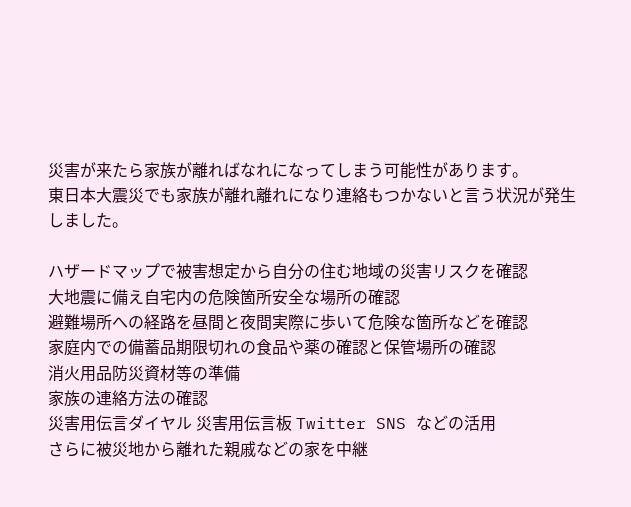災害が来たら家族が離ればなれになってしまう可能性があります。
東日本大震災でも家族が離れ離れになり連絡もつかないと言う状況が発生しました。

ハザードマップで被害想定から自分の住む地域の災害リスクを確認
大地震に備え自宅内の危険箇所安全な場所の確認
避難場所への経路を昼間と夜間実際に歩いて危険な箇所などを確認
家庭内での備蓄品期限切れの食品や薬の確認と保管場所の確認
消火用品防災資材等の準備
家族の連絡方法の確認
災害用伝言ダイヤル 災害用伝言板 Twitter SNS などの活用
さらに被災地から離れた親戚などの家を中継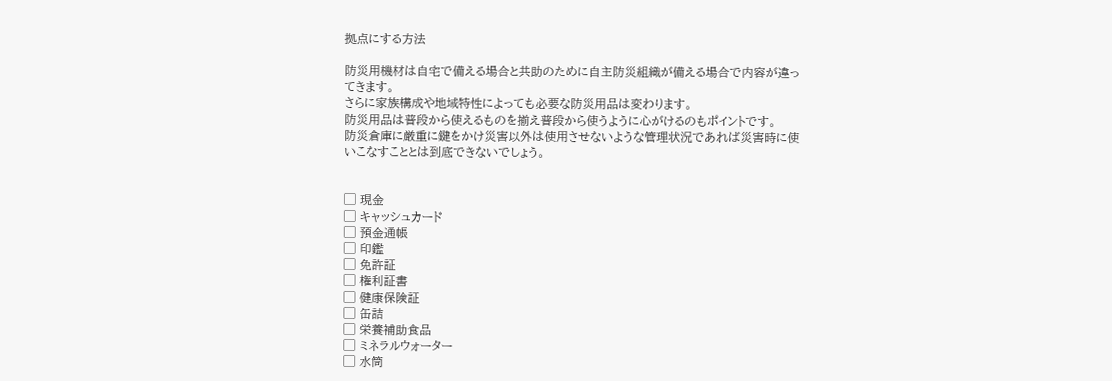拠点にする方法

防災用機材は自宅で備える場合と共助のために自主防災組織が備える場合で内容が違ってきます。
さらに家族構成や地域特性によっても必要な防災用品は変わります。
防災用品は普段から使えるものを揃え普段から使うように心がけるのもポイントです。
防災倉庫に厳重に鍵をかけ災害以外は使用させないような管理状況であれば災害時に使いこなすこととは到底できないでしょう。


▢ 現金
▢ キャッシュカード
▢ 預金通帳
▢ 印鑑
▢ 免許証
▢ 権利証書
▢ 健康保険証
▢ 缶詰
▢ 栄養補助食品
▢ ミネラルウォーター
▢ 水筒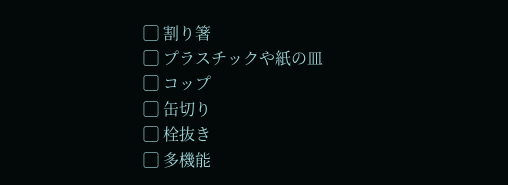▢ 割り箸
▢ プラスチックや紙の皿
▢ コップ
▢ 缶切り
▢ 栓抜き
▢ 多機能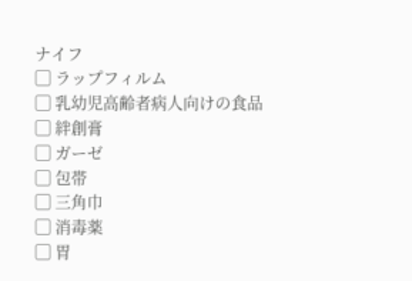ナイフ
▢ ラップフィルム
▢ 乳幼児高齢者病人向けの食品
▢ 絆創膏
▢ ガーゼ
▢ 包帯
▢ 三角巾
▢ 消毒薬
▢ 胃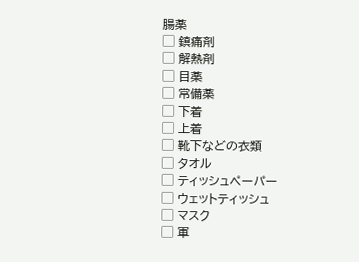腸薬
▢ 鎮痛剤
▢ 解熱剤
▢ 目薬
▢ 常備薬
▢ 下着
▢ 上着
▢ 靴下などの衣類
▢ タオル
▢ ティッシュペーパー
▢ ウェットティッシュ
▢ マスク
▢ 軍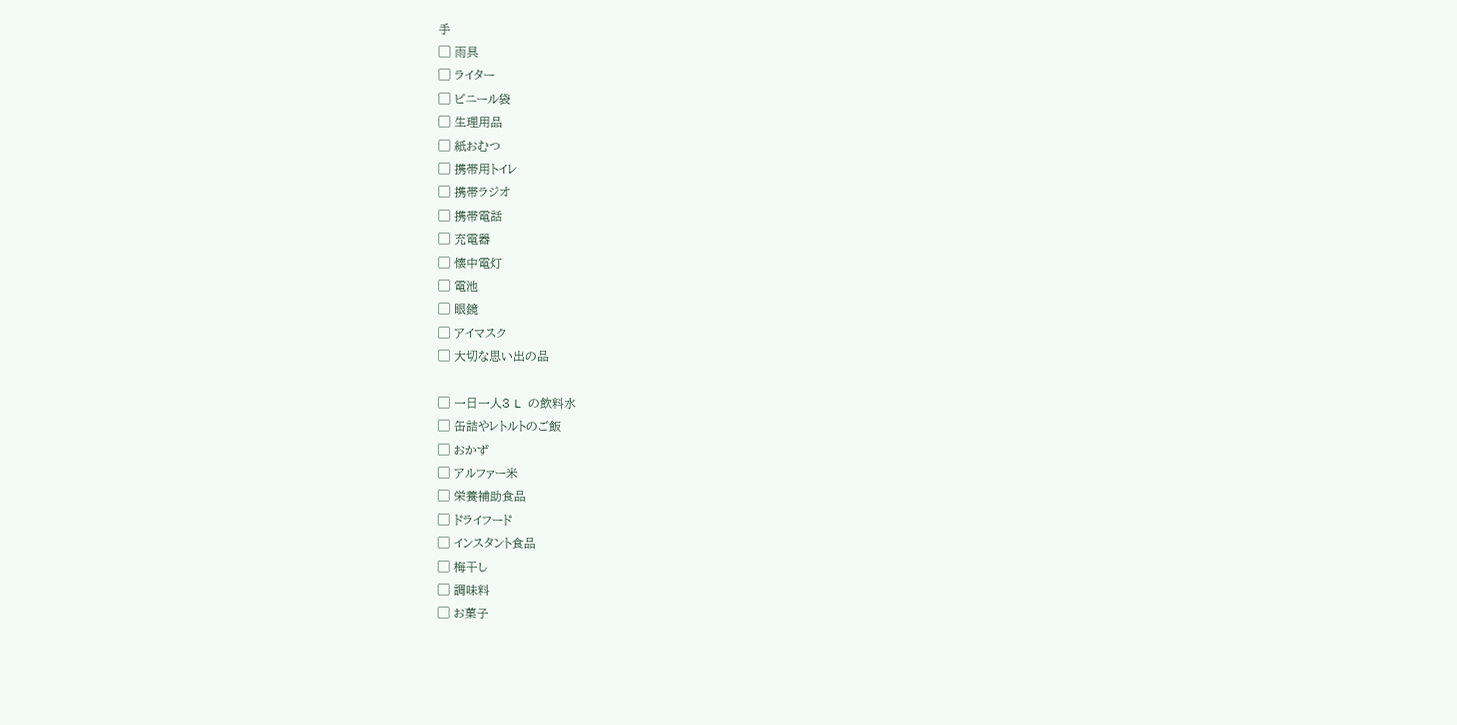手
▢ 雨具
▢ ライター
▢ ビニール袋
▢ 生理用品
▢ 紙おむつ
▢ 携帯用トイレ
▢ 携帯ラジオ
▢ 携帯電話
▢ 充電器
▢ 懐中電灯
▢ 電池
▢ 眼鏡
▢ アイマスク
▢ 大切な思い出の品

▢ 一日一人3 L の飲料水
▢ 缶詰やレトルトのご飯
▢ おかず
▢ アルファー米
▢ 栄養補助食品
▢ ドライフード
▢ インスタント食品
▢ 梅干し
▢ 調味料
▢ お菓子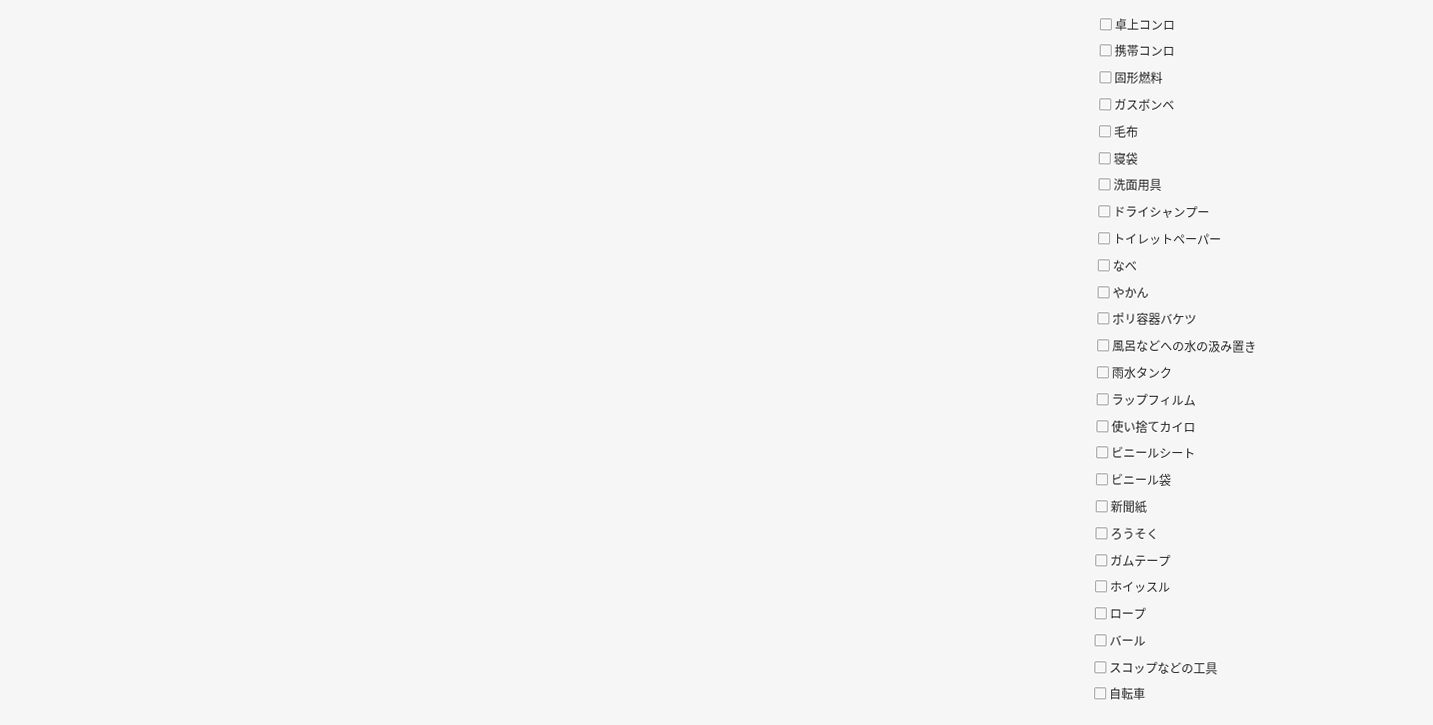▢ 卓上コンロ
▢ 携帯コンロ
▢ 固形燃料
▢ ガスボンベ
▢ 毛布
▢ 寝袋
▢ 洗面用具
▢ ドライシャンプー
▢ トイレットペーパー
▢ なべ
▢ やかん
▢ ポリ容器バケツ
▢ 風呂などへの水の汲み置き
▢ 雨水タンク
▢ ラップフィルム
▢ 使い捨てカイロ
▢ ビニールシート
▢ ビニール袋
▢ 新聞紙
▢ ろうそく
▢ ガムテープ
▢ ホイッスル
▢ ロープ
▢ バール
▢ スコップなどの工具
▢ 自転車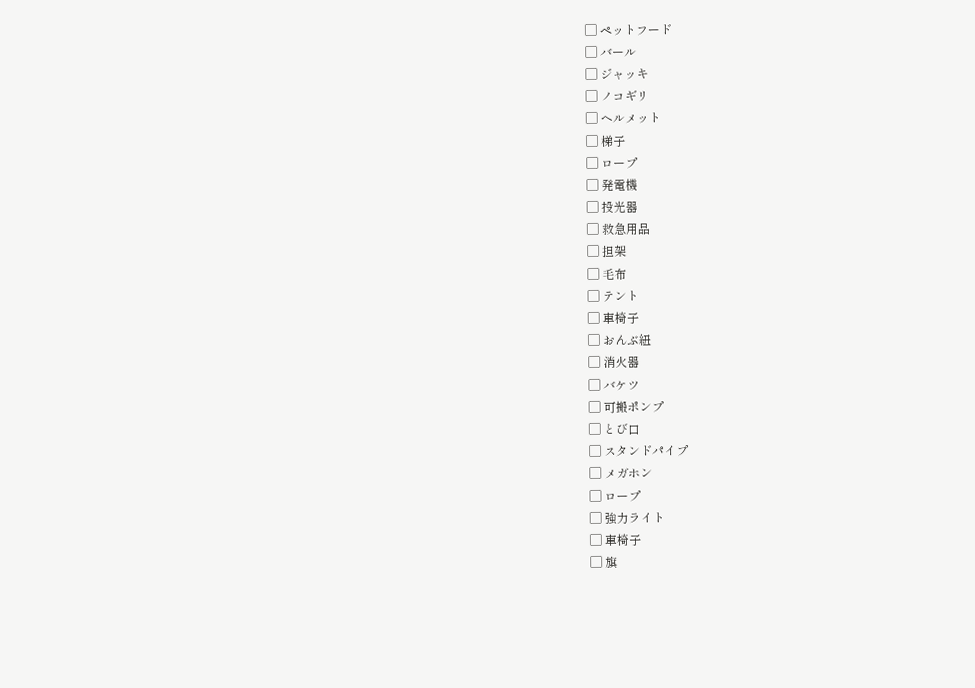▢ ペットフード
▢ バール
▢ ジャッキ
▢ ノコギリ
▢ ヘルメット
▢ 梯子
▢ ロープ
▢ 発電機
▢ 投光器
▢ 救急用品
▢ 担架
▢ 毛布
▢ テント
▢ 車椅子
▢ おんぶ紐
▢ 消火器
▢ バケツ
▢ 可搬ポンプ
▢ とび口
▢ スタンドパイプ
▢ メガホン
▢ ロープ
▢ 強力ライト
▢ 車椅子
▢ 旗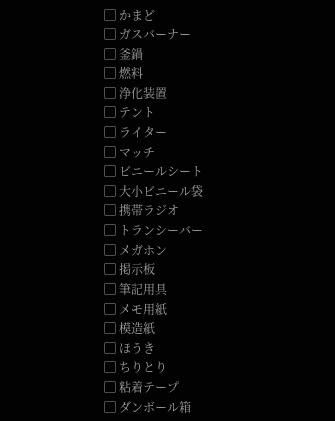▢ かまど
▢ ガスバーナー
▢ 釜鍋
▢ 燃料
▢ 浄化装置
▢ テント
▢ ライター
▢ マッチ
▢ ビニールシート
▢ 大小ビニール袋
▢ 携帯ラジオ
▢ トランシーバー
▢ メガホン
▢ 掲示板
▢ 筆記用具
▢ メモ用紙
▢ 模造紙
▢ ほうき
▢ ちりとり
▢ 粘着テープ
▢ ダンボール箱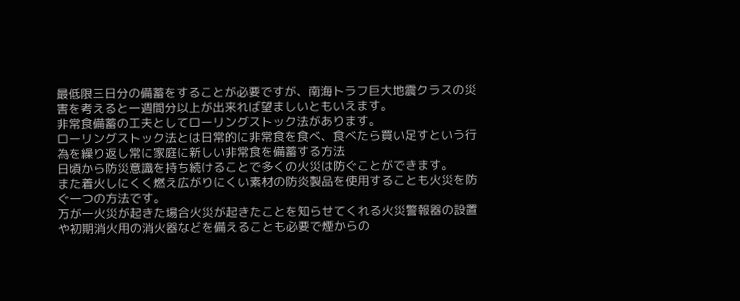最低限三日分の備蓄をすることが必要ですが、南海トラフ巨大地震クラスの災害を考えると一週間分以上が出来れば望ましいともいえます。
非常食備蓄の工夫としてローリングストック法があります。
ローリングストック法とは日常的に非常食を食べ、食べたら買い足すという行為を繰り返し常に家庭に新しい非常食を備蓄する方法
日頃から防災意識を持ち続けることで多くの火災は防ぐことができます。
また着火しにくく燃え広がりにくい素材の防炎製品を使用することも火災を防ぐ一つの方法です。
万が一火災が起きた場合火災が起きたことを知らせてくれる火災警報器の設置や初期消火用の消火器などを備えることも必要で煙からの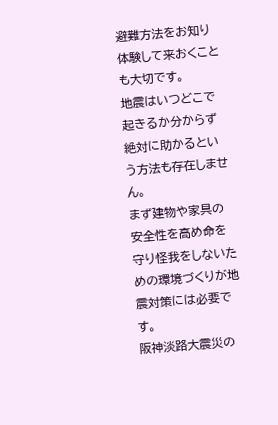避難方法をお知り体験して来おくことも大切です。
地震はいつどこで起きるか分からず絶対に助かるという方法も存在しません。
まず建物や家具の安全性を高め命を守り怪我をしないための環境づくりが地震対策には必要です。
阪神淡路大震災の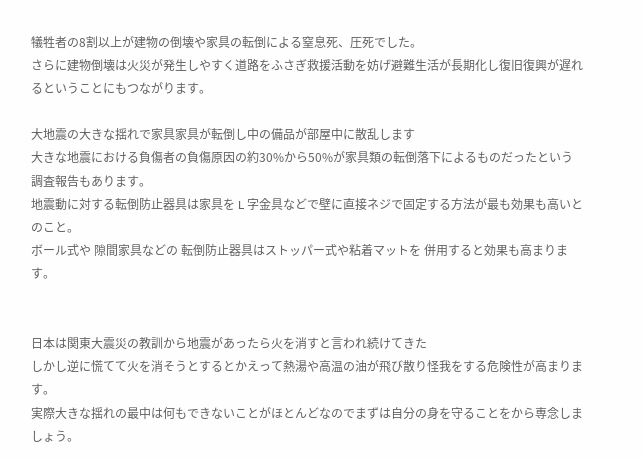犠牲者の8割以上が建物の倒壊や家具の転倒による窒息死、圧死でした。
さらに建物倒壊は火災が発生しやすく道路をふさぎ救援活動を妨げ避難生活が長期化し復旧復興が遅れるということにもつながります。

大地震の大きな揺れで家具家具が転倒し中の備品が部屋中に散乱します
大きな地震における負傷者の負傷原因の約30%から50%が家具類の転倒落下によるものだったという調査報告もあります。
地震動に対する転倒防止器具は家具を L 字金具などで壁に直接ネジで固定する方法が最も効果も高いとのこと。
ボール式や 隙間家具などの 転倒防止器具はストッパー式や粘着マットを 併用すると効果も高まります。


日本は関東大震災の教訓から地震があったら火を消すと言われ続けてきた
しかし逆に慌てて火を消そうとするとかえって熱湯や高温の油が飛び散り怪我をする危険性が高まります。
実際大きな揺れの最中は何もできないことがほとんどなのでまずは自分の身を守ることをから専念しましょう。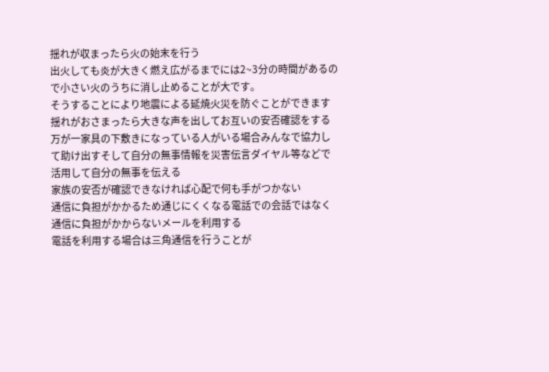揺れが収まったら火の始末を行う
出火しても炎が大きく燃え広がるまでには2~3分の時間があるので小さい火のうちに消し止めることが大です。
そうすることにより地震による延焼火災を防ぐことができます
揺れがおさまったら大きな声を出してお互いの安否確認をする
万が一家具の下敷きになっている人がいる場合みんなで協力して助け出すそして自分の無事情報を災害伝言ダイヤル等などで活用して自分の無事を伝える
家族の安否が確認できなければ心配で何も手がつかない
通信に負担がかかるため通じにくくなる電話での会話ではなく通信に負担がかからないメールを利用する
電話を利用する場合は三角通信を行うことが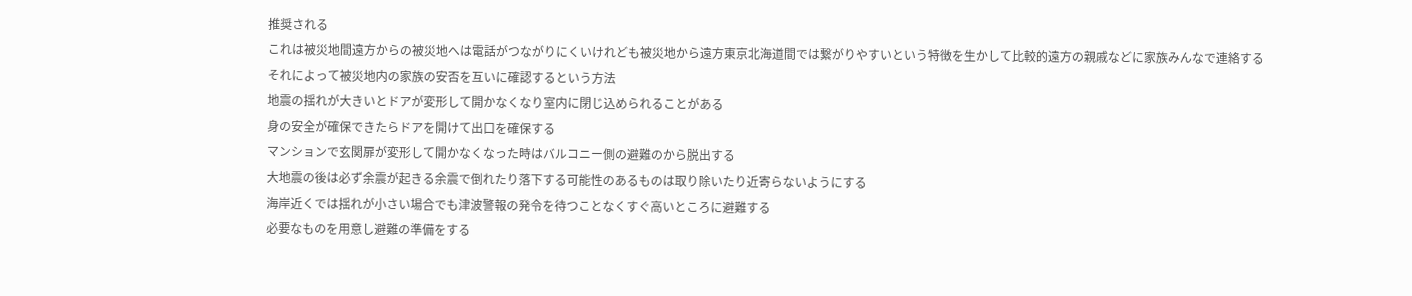推奨される
これは被災地間遠方からの被災地へは電話がつながりにくいけれども被災地から遠方東京北海道間では繋がりやすいという特徴を生かして比較的遠方の親戚などに家族みんなで連絡する
それによって被災地内の家族の安否を互いに確認するという方法
地震の揺れが大きいとドアが変形して開かなくなり室内に閉じ込められることがある
身の安全が確保できたらドアを開けて出口を確保する
マンションで玄関扉が変形して開かなくなった時はバルコニー側の避難のから脱出する
大地震の後は必ず余震が起きる余震で倒れたり落下する可能性のあるものは取り除いたり近寄らないようにする
海岸近くでは揺れが小さい場合でも津波警報の発令を待つことなくすぐ高いところに避難する
必要なものを用意し避難の準備をする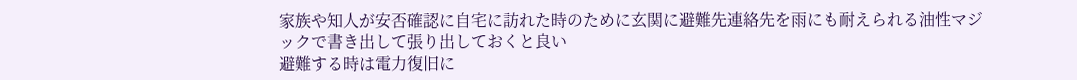家族や知人が安否確認に自宅に訪れた時のために玄関に避難先連絡先を雨にも耐えられる油性マジックで書き出して張り出しておくと良い
避難する時は電力復旧に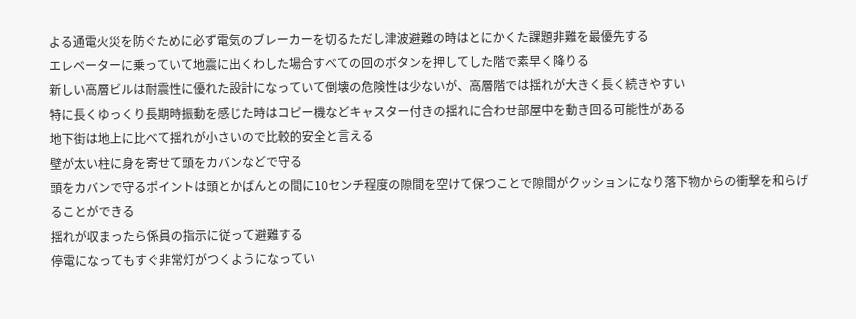よる通電火災を防ぐために必ず電気のブレーカーを切るただし津波避難の時はとにかくた課題非難を最優先する
エレベーターに乗っていて地震に出くわした場合すべての回のボタンを押してした階で素早く降りる
新しい高層ビルは耐震性に優れた設計になっていて倒壊の危険性は少ないが、高層階では揺れが大きく長く続きやすい
特に長くゆっくり長期時振動を感じた時はコピー機などキャスター付きの揺れに合わせ部屋中を動き回る可能性がある
地下街は地上に比べて揺れが小さいので比較的安全と言える
壁が太い柱に身を寄せて頭をカバンなどで守る
頭をカバンで守るポイントは頭とかばんとの間に10センチ程度の隙間を空けて保つことで隙間がクッションになり落下物からの衝撃を和らげることができる
揺れが収まったら係員の指示に従って避難する
停電になってもすぐ非常灯がつくようになってい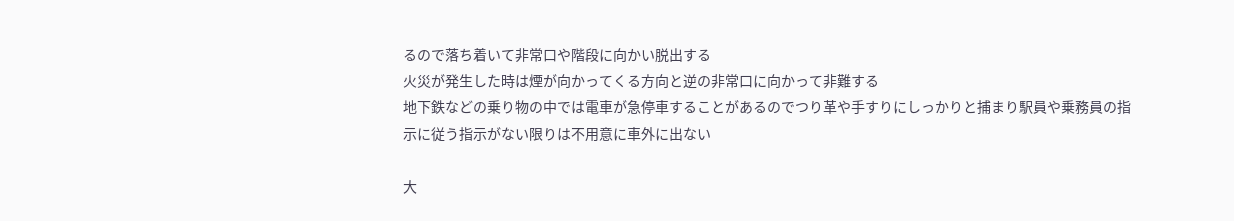るので落ち着いて非常口や階段に向かい脱出する
火災が発生した時は煙が向かってくる方向と逆の非常口に向かって非難する
地下鉄などの乗り物の中では電車が急停車することがあるのでつり革や手すりにしっかりと捕まり駅員や乗務員の指示に従う指示がない限りは不用意に車外に出ない

大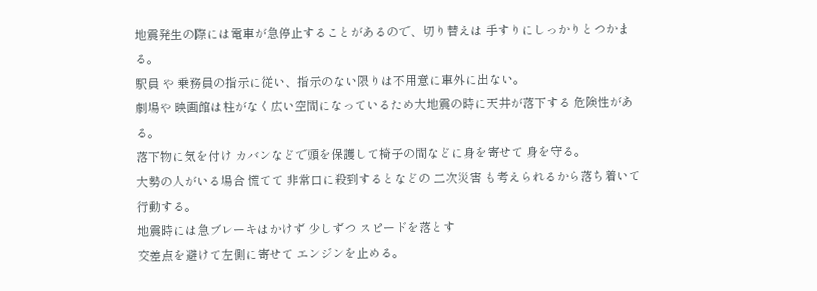地震発生の際には電車が急停止することがあるので、切り替えは 手すりにしっかりとつかまる。
駅員 や 乗務員の指示に従い、指示のない限りは不用意に車外に出ない。
劇場や 映画館は柱がなく広い空間になっているため大地震の時に天井が落下する 危険性がある。
落下物に気を付け カバンなどで頭を保護して椅子の間などに身を寄せて 身を守る。
大勢の人がいる場合 慌てて 非常口に殺到するとなどの 二次災害 も考えられるから落ち着いて行動する。
地震時には急ブレーキはかけず 少しずつ スピードを落とす
交差点を避けて左側に寄せて エンジンを止める。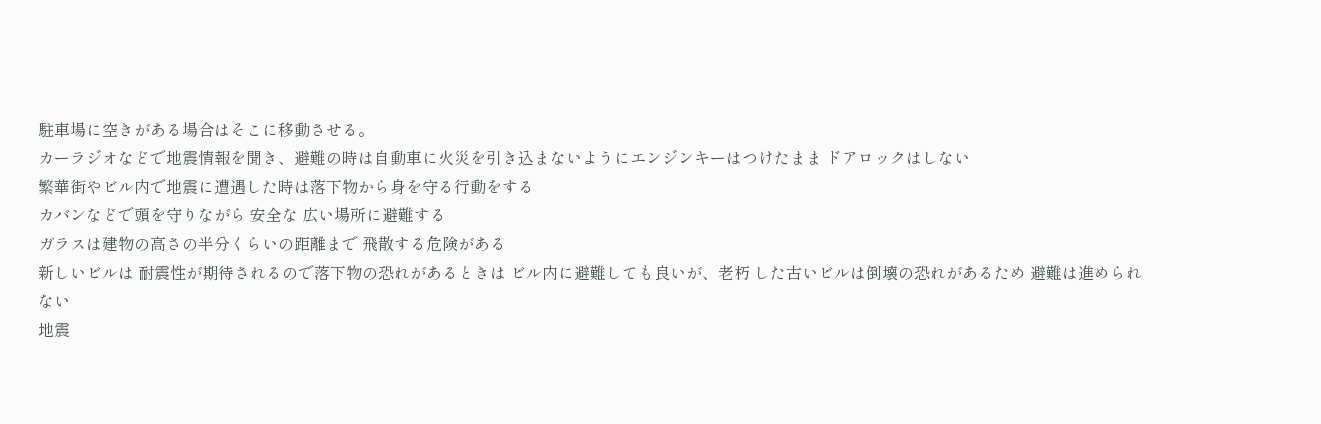駐車場に空きがある場合はそこに移動させる。
カーラジオなどで地震情報を聞き、避難の時は自動車に火災を引き込まないようにエンジンキーはつけたまま ドアロックはしない
繁華街やビル内で地震に遭遇した時は落下物から身を守る行動をする
カバンなどで頭を守りながら 安全な 広い場所に避難する
ガラスは建物の高さの半分くらいの距離まで 飛散する危険がある
新しいビルは 耐震性が期待されるので落下物の恐れがあるときは ビル内に避難しても良いが、老朽 した古いビルは倒壊の恐れがあるため 避難は進められない
地震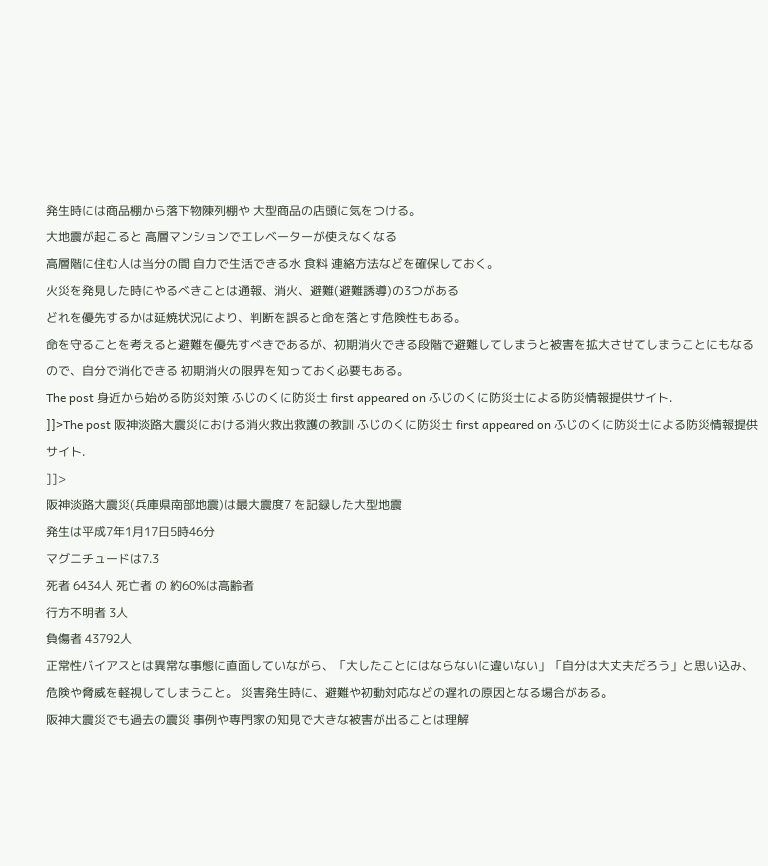発生時には商品棚から落下物陳列棚や 大型商品の店頭に気をつける。
大地震が起こると 高層マンションでエレベーターが使えなくなる
高層階に住む人は当分の間 自力で生活できる水 食料 連絡方法などを確保しておく。
火災を発見した時にやるべきことは通報、消火、避難(避難誘導)の3つがある
どれを優先するかは延焼状況により、判断を誤ると命を落とす危険性もある。
命を守ることを考えると避難を優先すべきであるが、初期消火できる段階で避難してしまうと被害を拡大させてしまうことにもなるので、自分で消化できる 初期消火の限界を知っておく必要もある。
The post 身近から始める防災対策 ふじのくに防災士 first appeared on ふじのくに防災士による防災情報提供サイト.
]]>The post 阪神淡路大震災における消火救出救護の教訓 ふじのくに防災士 first appeared on ふじのくに防災士による防災情報提供サイト.
]]>
阪神淡路大震災(兵庫県南部地震)は最大震度7 を記録した大型地震
発生は平成7年1月17日5時46分
マグニチュードは7.3
死者 6434人 死亡者 の 約60%は高齢者
行方不明者 3人
負傷者 43792人
正常性バイアスとは異常な事態に直面していながら、「大したことにはならないに違いない」「自分は大丈夫だろう」と思い込み、危険や脅威を軽視してしまうこと。 災害発生時に、避難や初動対応などの遅れの原因となる場合がある。
阪神大震災でも過去の震災 事例や専門家の知見で大きな被害が出ることは理解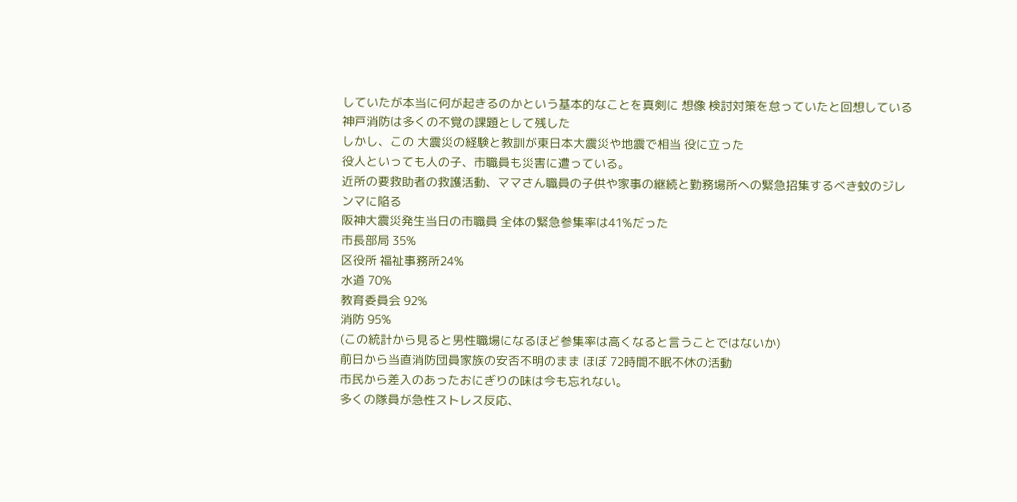していたが本当に何が起きるのかという基本的なことを真剣に 想像 検討対策を怠っていたと回想している
神戸消防は多くの不覚の課題として残した
しかし、この 大震災の経験と教訓が東日本大震災や地震で相当 役に立った
役人といっても人の子、市職員も災害に遭っている。
近所の要救助者の救護活動、ママさん職員の子供や家事の継続と勤務場所への緊急招集するべき蚊のジレンマに陥る
阪神大震災発生当日の市職員 全体の緊急参集率は41%だった
市長部局 35%
区役所 福祉事務所24%
水道 70%
教育委員会 92%
消防 95%
(この統計から見ると男性職場になるほど参集率は高くなると言うことではないか)
前日から当直消防団員家族の安否不明のまま ほぼ 72時間不眠不休の活動
市民から差入のあったおにぎりの味は今も忘れない。
多くの隊員が急性ストレス反応、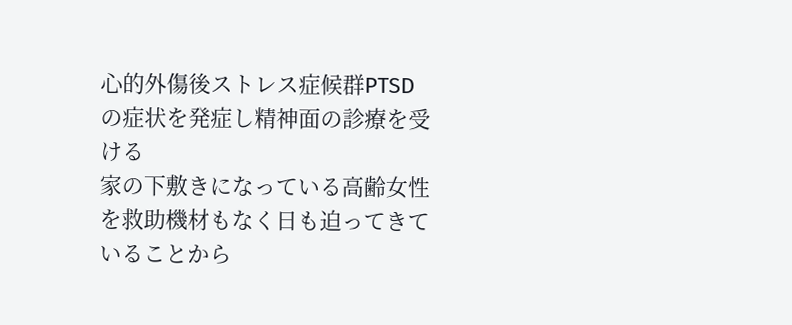心的外傷後ストレス症候群PTSD の症状を発症し精神面の診療を受ける
家の下敷きになっている高齢女性を救助機材もなく日も迫ってきていることから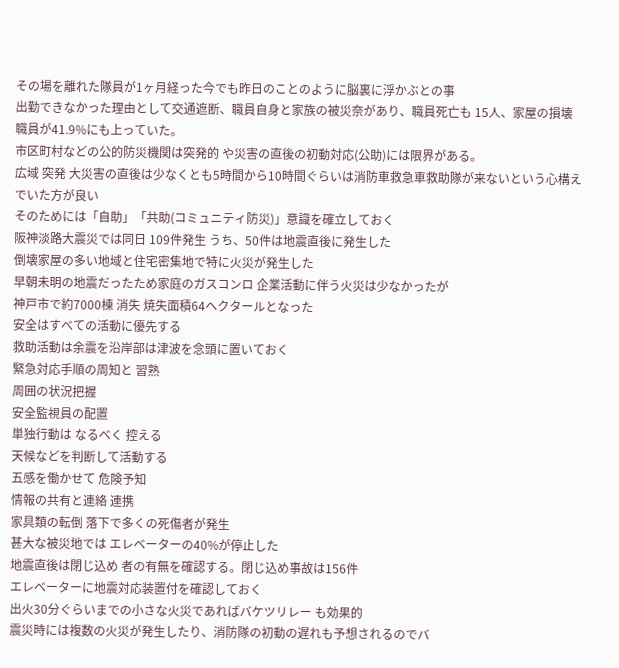その場を離れた隊員が1ヶ月経った今でも昨日のことのように脳裏に浮かぶとの事
出勤できなかった理由として交通遮断、職員自身と家族の被災奈があり、職員死亡も 15人、家屋の損壊 職員が41.9%にも上っていた。
市区町村などの公的防災機関は突発的 や災害の直後の初動対応(公助)には限界がある。
広域 突発 大災害の直後は少なくとも5時間から10時間ぐらいは消防車救急車救助隊が来ないという心構えでいた方が良い
そのためには「自助」「共助(コミュニティ防災)」意識を確立しておく
阪神淡路大震災では同日 109件発生 うち、50件は地震直後に発生した
倒壊家屋の多い地域と住宅密集地で特に火災が発生した
早朝未明の地震だったため家庭のガスコンロ 企業活動に伴う火災は少なかったが
神戸市で約7000棟 消失 焼失面積64ヘクタールとなった
安全はすべての活動に優先する
救助活動は余震を沿岸部は津波を念頭に置いておく
緊急対応手順の周知と 習熟
周囲の状況把握
安全監視員の配置
単独行動は なるべく 控える
天候などを判断して活動する
五感を働かせて 危険予知
情報の共有と連絡 連携
家具類の転倒 落下で多くの死傷者が発生
甚大な被災地では エレベーターの40%が停止した
地震直後は閉じ込め 者の有無を確認する。閉じ込め事故は156件
エレベーターに地震対応装置付を確認しておく
出火30分ぐらいまでの小さな火災であればバケツリレー も効果的
震災時には複数の火災が発生したり、消防隊の初動の遅れも予想されるのでバ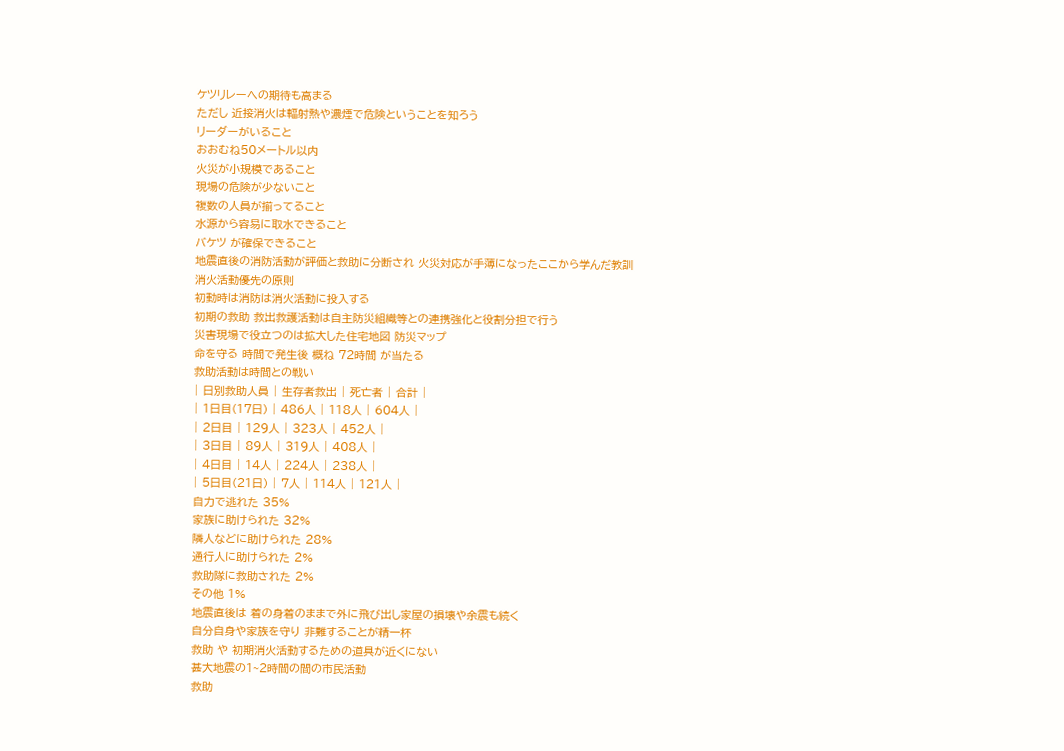ケツリレーへの期待も高まる
ただし 近接消火は輻射熱や濃煙で危険ということを知ろう
リーダーがいること
おおむね50メートル以内
火災が小規模であること
現場の危険が少ないこと
複数の人員が揃ってること
水源から容易に取水できること
バケツ が確保できること
地震直後の消防活動が評価と救助に分断され 火災対応が手薄になったここから学んだ教訓
消火活動優先の原則
初動時は消防は消火活動に投入する
初期の救助 救出救護活動は自主防災組織等との連携強化と役割分担で行う
災害現場で役立つのは拡大した住宅地図 防災マップ
命を守る 時間で発生後 概ね 72時間 が当たる
救助活動は時間との戦い
| 日別救助人員 | 生存者救出 | 死亡者 | 合計 |
| 1日目(17日) | 486人 | 118人 | 604人 |
| 2日目 | 129人 | 323人 | 452人 |
| 3日目 | 89人 | 319人 | 408人 |
| 4日目 | 14人 | 224人 | 238人 |
| 5日目(21日) | 7人 | 114人 | 121人 |
自力で逃れた 35%
家族に助けられた 32%
隣人などに助けられた 28%
通行人に助けられた 2%
救助隊に救助された 2%
その他 1%
地震直後は 着の身着のままで外に飛び出し家屋の損壊や余震も続く
自分自身や家族を守り 非難することが精一杯
救助 や 初期消火活動するための道具が近くにない
甚大地震の1~2時間の間の市民活動
救助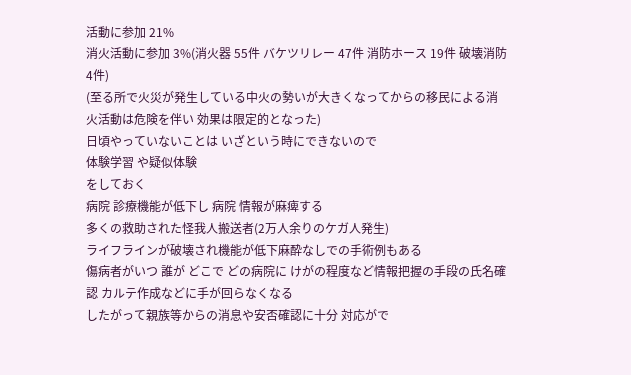活動に参加 21%
消火活動に参加 3%(消火器 55件 バケツリレー 47件 消防ホース 19件 破壊消防 4件)
(至る所で火災が発生している中火の勢いが大きくなってからの移民による消火活動は危険を伴い 効果は限定的となった)
日頃やっていないことは いざという時にできないので
体験学習 や疑似体験
をしておく
病院 診療機能が低下し 病院 情報が麻痺する
多くの救助された怪我人搬送者(2万人余りのケガ人発生)
ライフラインが破壊され機能が低下麻酔なしでの手術例もある
傷病者がいつ 誰が どこで どの病院に けがの程度など情報把握の手段の氏名確認 カルテ作成などに手が回らなくなる
したがって親族等からの消息や安否確認に十分 対応がで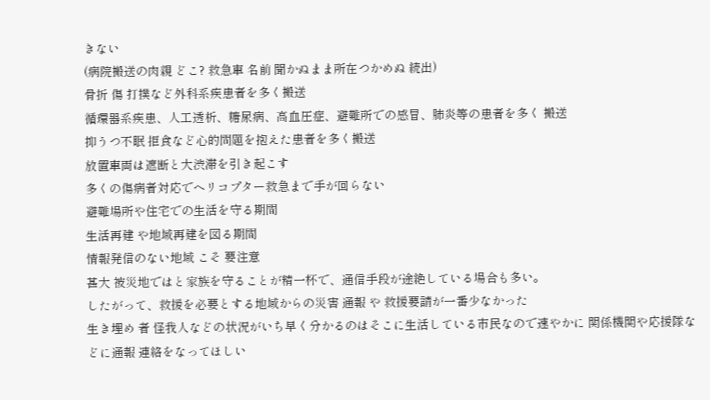きない
(病院搬送の肉親 どこ? 救急車 名前 聞かぬまま所在つかめぬ 続出)
骨折 傷 打撲など外科系疾患者を多く搬送
循環器系疾患、人工透析、糖尿病、高血圧症、避難所での感冒、肺炎等の患者を多く 搬送
抑うつ不眠 拒食など心的問題を抱えた患者を多く搬送
放置車両は遮断と大渋滞を引き起こす
多くの傷病者対応でヘリコプター救急まで手が回らない
避難場所や住宅での生活を守る期間
生活再建 や地域再建を図る期間
情報発信のない地域 こそ 要注意
甚大 被災地ではと家族を守ることが精一杯で、通信手段が途絶している場合も多い。
したがって、救援を必要とする地域からの災害 通報 や 救援要請が一番少なかった
生き埋め 者 怪我人などの状況がいち早く分かるのはそこに生活している市民なので速やかに 関係機関や応援隊などに通報 連絡をなってほしい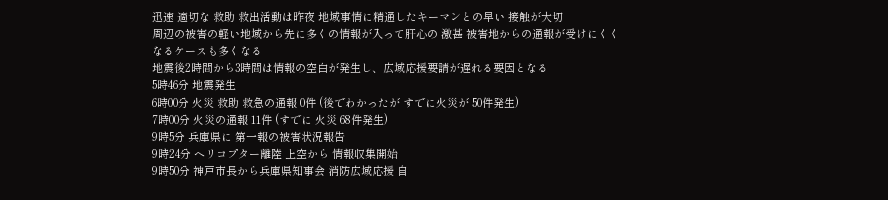迅速 適切な 救助 救出活動は昨夜 地域事情に精通したキーマンとの早い 接触が大切
周辺の被害の軽い地域から先に多くの情報が入って肝心の 激甚 被害地からの通報が受けにくくなるケースも多くなる
地震後2時間から3時間は情報の空白が発生し、広域応援要請が遅れる要因となる
5時46分 地震発生
6時00分 火災 救助 救急の通報 0件 (後でわかったが すでに火災が 50件発生)
7時00分 火災の通報 11件 (すでに 火災 68件発生)
9時5分 兵庫県に 第一報の被害状況報告
9時24分 ヘリコプター離陸 上空から 情報収集開始
9時50分 神戸市長から兵庫県知事会 消防広域応援 自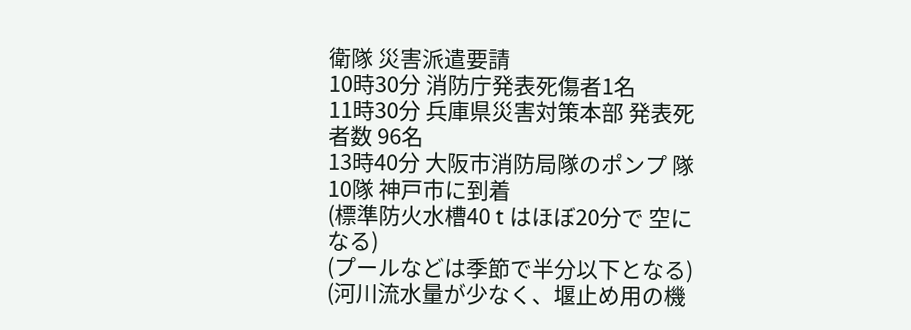衛隊 災害派遣要請
10時30分 消防庁発表死傷者1名
11時30分 兵庫県災害対策本部 発表死者数 96名
13時40分 大阪市消防局隊のポンプ 隊 10隊 神戸市に到着
(標準防火水槽40 t はほぼ20分で 空になる)
(プールなどは季節で半分以下となる)
(河川流水量が少なく、堰止め用の機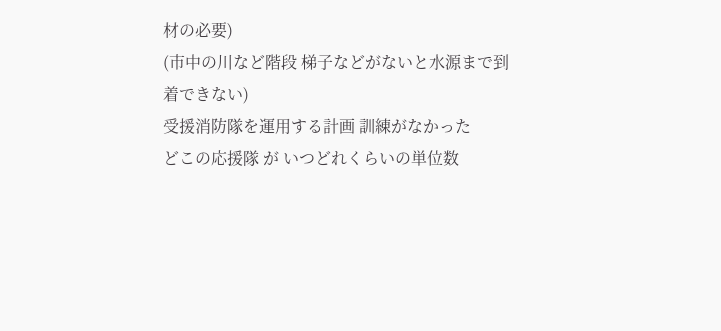材の必要)
(市中の川など階段 梯子などがないと水源まで到着できない)
受援消防隊を運用する計画 訓練がなかった
どこの応援隊 が いつどれくらいの単位数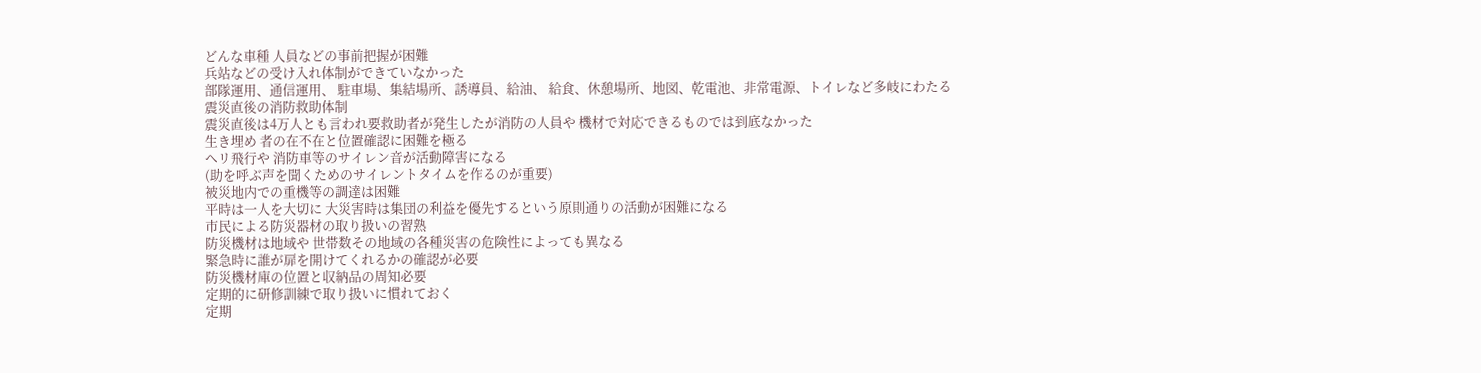どんな車種 人員などの事前把握が困難
兵站などの受け入れ体制ができていなかった
部隊運用、通信運用、 駐車場、集結場所、誘導員、給油、 給食、休憩場所、地図、乾電池、非常電源、トイレなど多岐にわたる
震災直後の消防救助体制
震災直後は4万人とも言われ要救助者が発生したが消防の人員や 機材で対応できるものでは到底なかった
生き埋め 者の在不在と位置確認に困難を極る
ヘリ飛行や 消防車等のサイレン音が活動障害になる
(助を呼ぶ声を聞くためのサイレントタイムを作るのが重要)
被災地内での重機等の調達は困難
平時は一人を大切に 大災害時は集団の利益を優先するという原則通りの活動が困難になる
市民による防災器材の取り扱いの習熟
防災機材は地域や 世帯数その地域の各種災害の危険性によっても異なる
緊急時に誰が扉を開けてくれるかの確認が必要
防災機材庫の位置と収納品の周知必要
定期的に研修訓練で取り扱いに慣れておく
定期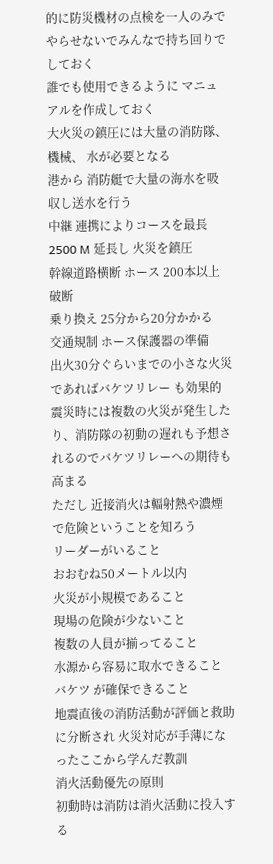的に防災機材の点検を一人のみでやらせないでみんなで持ち回りでしておく
誰でも使用できるように マニュアルを作成しておく
大火災の鎮圧には大量の消防隊、機械、 水が必要となる
港から 消防艇で大量の海水を吸収し送水を行う
中継 連携によりコースを最長 2500 M 延長し 火災を鎮圧
幹線道路横断 ホース 200本以上破断
乗り換え 25分から20分かかる
交通規制 ホース保護器の準備
出火30分ぐらいまでの小さな火災であればバケツリレー も効果的
震災時には複数の火災が発生したり、消防隊の初動の遅れも予想されるのでバケツリレーへの期待も高まる
ただし 近接消火は輻射熱や濃煙で危険ということを知ろう
リーダーがいること
おおむね50メートル以内
火災が小規模であること
現場の危険が少ないこと
複数の人員が揃ってること
水源から容易に取水できること
バケツ が確保できること
地震直後の消防活動が評価と救助に分断され 火災対応が手薄になったここから学んだ教訓
消火活動優先の原則
初動時は消防は消火活動に投入する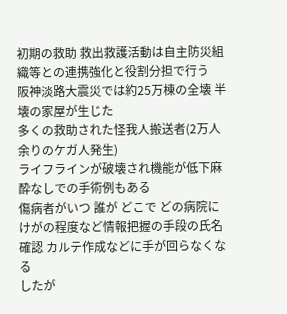初期の救助 救出救護活動は自主防災組織等との連携強化と役割分担で行う
阪神淡路大震災では約25万棟の全壊 半壊の家屋が生じた
多くの救助された怪我人搬送者(2万人余りのケガ人発生)
ライフラインが破壊され機能が低下麻酔なしでの手術例もある
傷病者がいつ 誰が どこで どの病院に けがの程度など情報把握の手段の氏名確認 カルテ作成などに手が回らなくなる
したが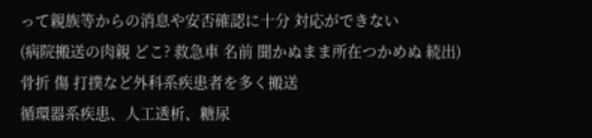って親族等からの消息や安否確認に十分 対応ができない
(病院搬送の肉親 どこ? 救急車 名前 聞かぬまま所在つかめぬ 続出)
骨折 傷 打撲など外科系疾患者を多く搬送
循環器系疾患、人工透析、糖尿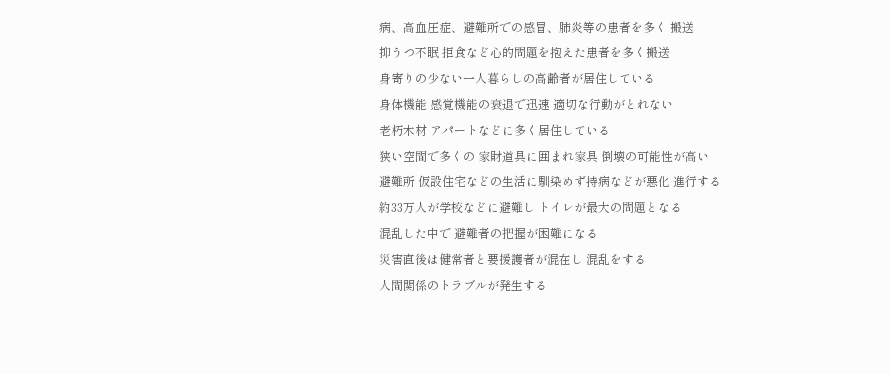病、高血圧症、避難所での感冒、肺炎等の患者を多く 搬送
抑うつ不眠 拒食など心的問題を抱えた患者を多く搬送
身寄りの少ない一人暮らしの高齢者が居住している
身体機能 感覚機能の衰退で迅速 適切な行動がとれない
老朽木材 アパートなどに多く居住している
狭い空間で多くの 家財道具に囲まれ家具 倒壊の可能性が高い
避難所 仮設住宅などの生活に馴染めず持病などが悪化 進行する
約33万人が学校などに避難し トイレが最大の問題となる
混乱した中で 避難者の把握が困難になる
災害直後は健常者と要援護者が混在し 混乱をする
人間関係のトラブルが発生する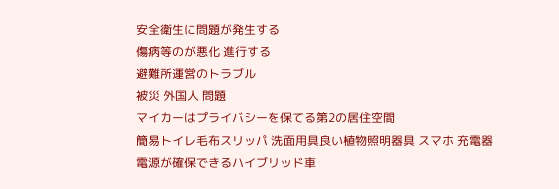安全衛生に問題が発生する
傷病等のが悪化 進行する
避難所運営のトラブル
被災 外国人 問題
マイカーはプライバシーを保てる第2の居住空間
簡易トイレ毛布スリッパ 洗面用具良い植物照明器具 スマホ 充電器
電源が確保できるハイブリッド車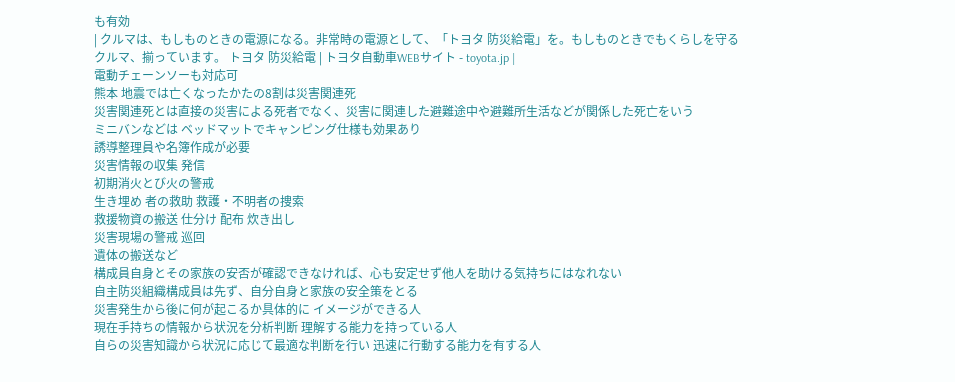も有効
| クルマは、もしものときの電源になる。非常時の電源として、「トヨタ 防災給電」を。もしものときでもくらしを守るクルマ、揃っています。 トヨタ 防災給電 | トヨタ自動車WEBサイト - toyota.jp |
電動チェーンソーも対応可
熊本 地震では亡くなったかたの8割は災害関連死
災害関連死とは直接の災害による死者でなく、災害に関連した避難途中や避難所生活などが関係した死亡をいう
ミニバンなどは ベッドマットでキャンピング仕様も効果あり
誘導整理員や名簿作成が必要
災害情報の収集 発信
初期消火とび火の警戒
生き埋め 者の救助 救護・不明者の捜索
救援物資の搬送 仕分け 配布 炊き出し
災害現場の警戒 巡回
遺体の搬送など
構成員自身とその家族の安否が確認できなければ、心も安定せず他人を助ける気持ちにはなれない
自主防災組織構成員は先ず、自分自身と家族の安全策をとる
災害発生から後に何が起こるか具体的に イメージができる人
現在手持ちの情報から状況を分析判断 理解する能力を持っている人
自らの災害知識から状況に応じて最適な判断を行い 迅速に行動する能力を有する人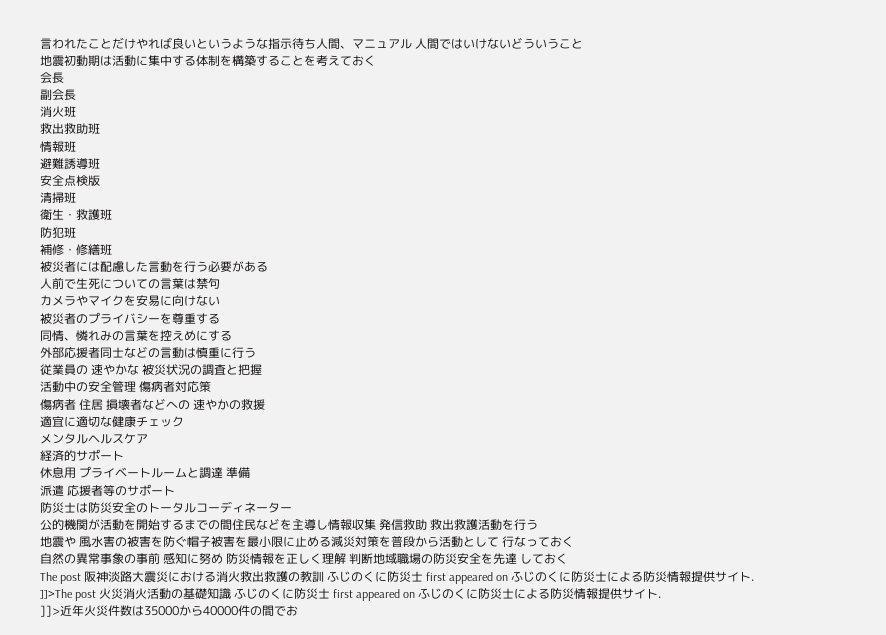言われたことだけやれば良いというような指示待ち人間、マニュアル 人間ではいけないどういうこと
地震初動期は活動に集中する体制を構築することを考えておく
会長
副会長
消火班
救出救助班
情報班
避難誘導班
安全点検版
清掃班
衛生・救護班
防犯班
補修・修繕班
被災者には配慮した言動を行う必要がある
人前で生死についての言葉は禁句
カメラやマイクを安易に向けない
被災者のプライバシーを尊重する
同情、憐れみの言葉を控えめにする
外部応援者同士などの言動は慎重に行う
従業員の 速やかな 被災状況の調査と把握
活動中の安全管理 傷病者対応策
傷病者 住居 損壊者などへの 速やかの救援
適宜に適切な健康チェック
メンタルヘルスケア
経済的サポート
休息用 プライベートルームと調達 準備
派遣 応援者等のサポート
防災士は防災安全のトータルコーディネーター
公的機関が活動を開始するまでの間住民などを主導し情報収集 発信救助 救出救護活動を行う
地震や 風水害の被害を防ぐ帽子被害を最小限に止める減災対策を普段から活動として 行なっておく
自然の異常事象の事前 感知に努め 防災情報を正しく理解 判断地域職場の防災安全を先達 しておく
The post 阪神淡路大震災における消火救出救護の教訓 ふじのくに防災士 first appeared on ふじのくに防災士による防災情報提供サイト.
]]>The post 火災消火活動の基礎知識 ふじのくに防災士 first appeared on ふじのくに防災士による防災情報提供サイト.
]]>近年火災件数は35000から40000件の間でお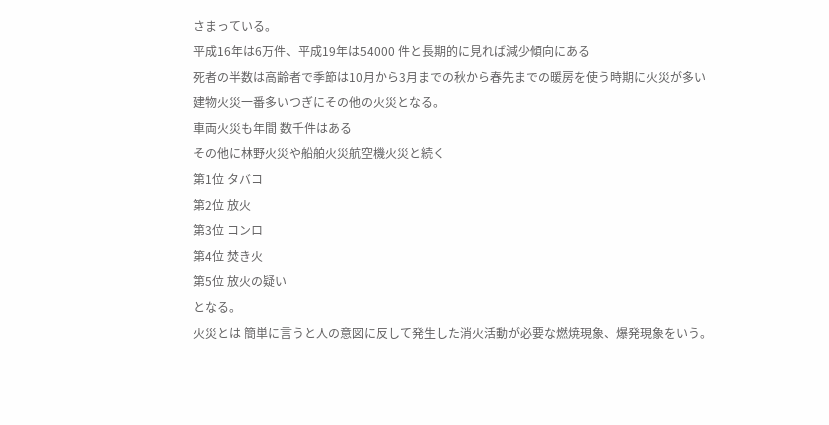さまっている。
平成16年は6万件、平成19年は54000 件と長期的に見れば減少傾向にある
死者の半数は高齢者で季節は10月から3月までの秋から春先までの暖房を使う時期に火災が多い
建物火災一番多いつぎにその他の火災となる。
車両火災も年間 数千件はある
その他に林野火災や船舶火災航空機火災と続く
第1位 タバコ
第2位 放火
第3位 コンロ
第4位 焚き火
第5位 放火の疑い
となる。
火災とは 簡単に言うと人の意図に反して発生した消火活動が必要な燃焼現象、爆発現象をいう。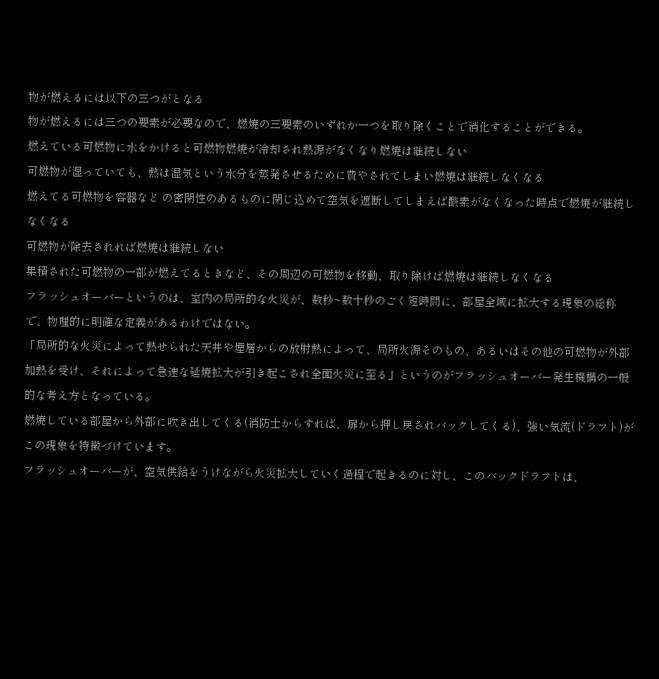物が燃えるには以下の三つがとなる
物が燃えるには三つの要素が必要なので、燃焼の三要素のいずれか一つを取り除くことで消化することができる。
燃えている可燃物に水をかけると可燃物燃焼が冷却され熱源がなくなり燃焼は継続しない
可燃物が湿っていても、熱は湿気という水分を蒸発させるために費やされてしまい燃焼は継続しなくなる
燃えてる可燃物を容器など の密閉性のあるものに閉じ込めて空気を遮断してしまえば酸素がなくなった時点で燃焼が継続しなくなる
可燃物が除去されれば燃焼は継続しない
集積された可燃物の一部が燃えてるときなど、その周辺の可燃物を移動、取り除けば燃焼は継続しなくなる
フラッシュオーバーというのは、室内の局所的な火災が、数秒~数十秒のごく短時間に、部屋全域に拡大する現象の総称で、物理的に明確な定義があるわけではない。
「局所的な火災によって熱せられた天井や煙層からの放射熱によって、局所火源そのもの、あるいはその他の可燃物が外部加熱を受け、それによって急速な延焼拡大が引き起こされ全面火災に至る」というのがフラッシュオーバー発生機構の一般的な考え方となっている。
燃焼している部屋から外部に吹き出してくる(消防士からすれば、扉から押し戻されバックしてくる)、強い気流(ドラフト)がこの現象を特徴づけています。
フラッシュオーバーが、空気供給をうけながら火災拡大していく過程で起きるのに対し、このバックドラフトは、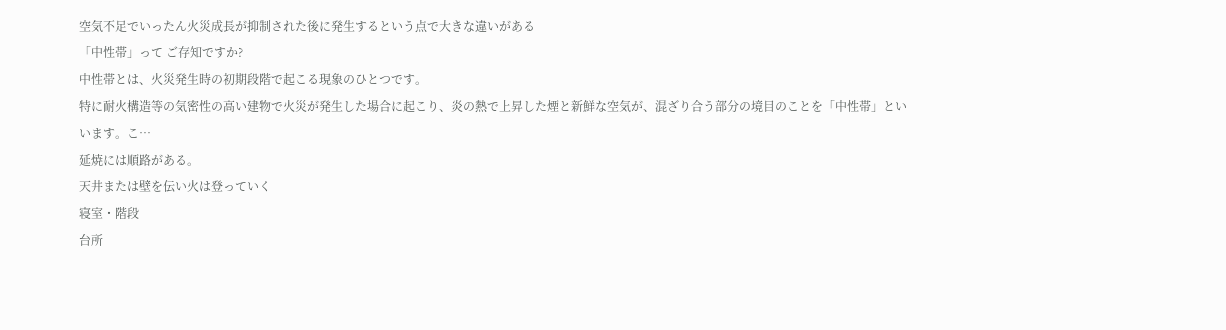空気不足でいったん火災成長が抑制された後に発生するという点で大きな違いがある
「中性帯」って ご存知ですか?
中性帯とは、火災発生時の初期段階で起こる現象のひとつです。
特に耐火構造等の気密性の高い建物で火災が発生した場合に起こり、炎の熱で上昇した煙と新鮮な空気が、混ざり合う部分の境目のことを「中性帯」といいます。こ…
延焼には順路がある。
天井または壁を伝い火は登っていく
寝室・階段
台所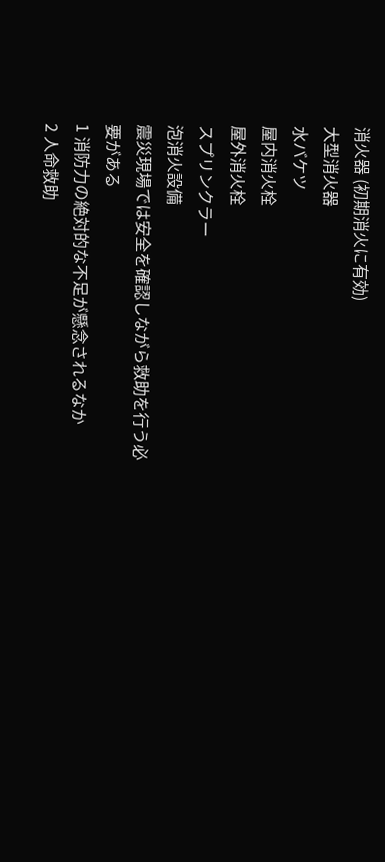消火器 (初期消火に有効)
大型消火器
水バケツ
屋内消火栓
屋外消火栓
スプリンクラー
泡消火設備
震災現場では安全を確認しながら救助を行う必要がある
1 消防力の絶対的な不足が懸念されるなか
2 人命救助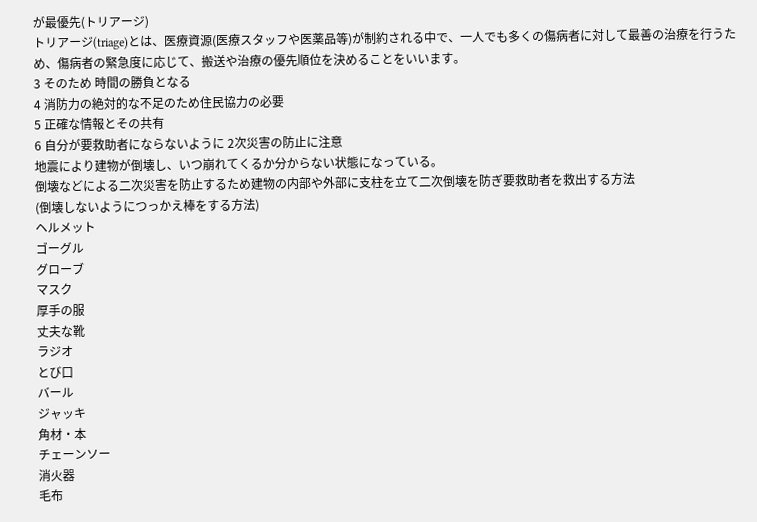が最優先(トリアージ)
トリアージ(triage)とは、医療資源(医療スタッフや医薬品等)が制約される中で、一人でも多くの傷病者に対して最善の治療を行うため、傷病者の緊急度に応じて、搬送や治療の優先順位を決めることをいいます。
3 そのため 時間の勝負となる
4 消防力の絶対的な不足のため住民協力の必要
5 正確な情報とその共有
6 自分が要救助者にならないように 2次災害の防止に注意
地震により建物が倒壊し、いつ崩れてくるか分からない状態になっている。
倒壊などによる二次災害を防止するため建物の内部や外部に支柱を立て二次倒壊を防ぎ要救助者を救出する方法
(倒壊しないようにつっかえ棒をする方法)
ヘルメット
ゴーグル
グローブ
マスク
厚手の服
丈夫な靴
ラジオ
とび口
バール
ジャッキ
角材・本
チェーンソー
消火器
毛布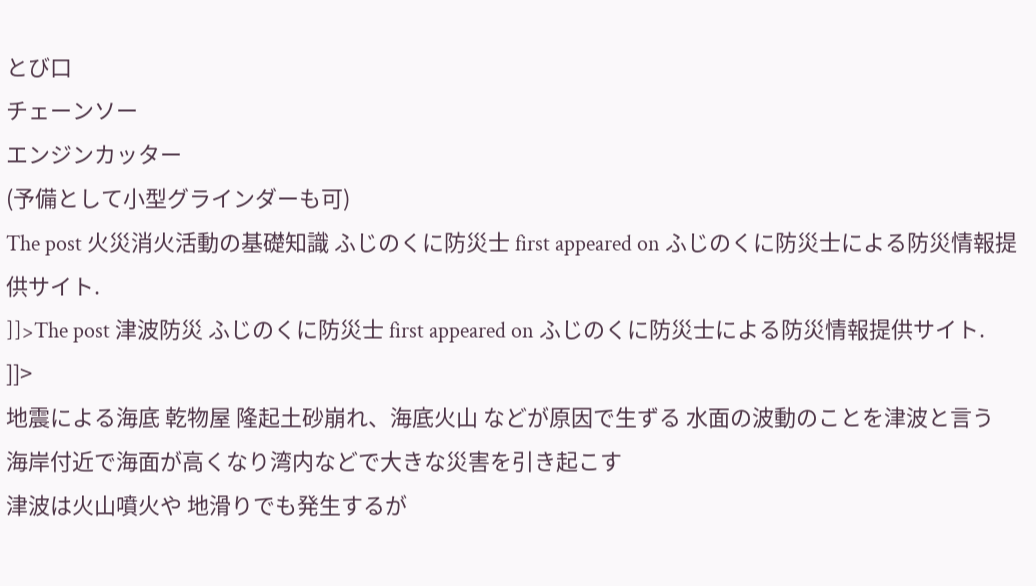とび口
チェーンソー
エンジンカッター
(予備として小型グラインダーも可)
The post 火災消火活動の基礎知識 ふじのくに防災士 first appeared on ふじのくに防災士による防災情報提供サイト.
]]>The post 津波防災 ふじのくに防災士 first appeared on ふじのくに防災士による防災情報提供サイト.
]]>
地震による海底 乾物屋 隆起土砂崩れ、海底火山 などが原因で生ずる 水面の波動のことを津波と言う
海岸付近で海面が高くなり湾内などで大きな災害を引き起こす
津波は火山噴火や 地滑りでも発生するが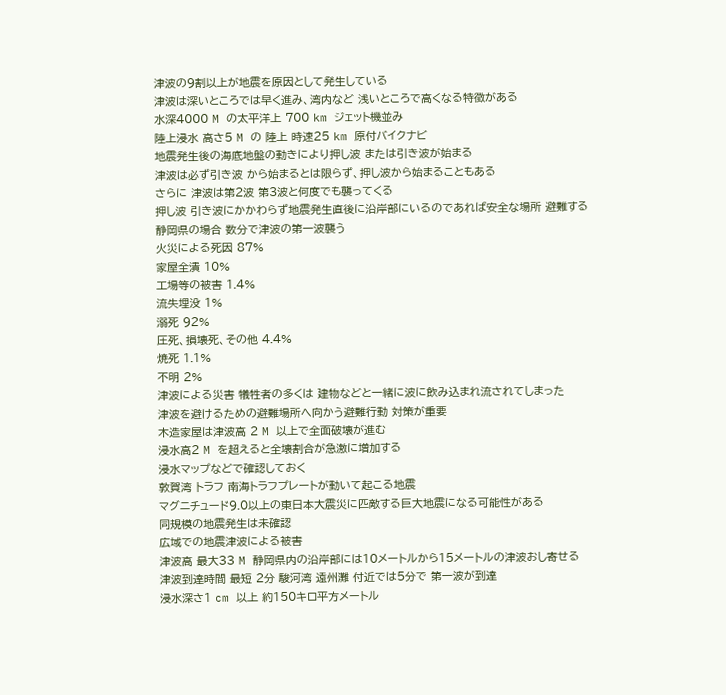津波の9割以上が地震を原因として発生している
津波は深いところでは早く進み、湾内など 浅いところで高くなる特徴がある
水深4000 M の太平洋上 700 km ジェット機並み
陸上浸水 高さ5 M の 陸上 時速25 km 原付バイクナビ
地震発生後の海底地盤の動きにより押し波 または引き波が始まる
津波は必ず引き波 から始まるとは限らず、押し波から始まることもある
さらに 津波は第2波 第3波と何度でも襲ってくる
押し波 引き波にかかわらず地震発生直後に沿岸部にいるのであれば安全な場所 避難する
静岡県の場合 数分で津波の第一波襲う
火災による死因 87%
家屋全潰 10%
工場等の被害 1.4%
流失埋没 1%
溺死 92%
圧死、損壊死、その他 4.4%
焼死 1.1%
不明 2%
津波による災害 犠牲者の多くは 建物などと一緒に波に飲み込まれ流されてしまった
津波を避けるための避難場所へ向かう避難行動 対策が重要
木造家屋は津波高 2 M 以上で全面破壊が進む
浸水高2 M を超えると全壊割合が急激に増加する
浸水マップなどで確認しておく
敦賀湾 トラフ 南海トラフプレートが動いて起こる地震
マグニチュード9.0以上の東日本大震災に匹敵する巨大地震になる可能性がある
同規模の地震発生は未確認
広域での地震津波による被害
津波高 最大33 M 静岡県内の沿岸部には10メートルから15メートルの津波おし寄せる
津波到達時間 最短 2分 駿河湾 遠州灘 付近では5分で 第一波が到達
浸水深さ1 cm 以上 約150キロ平方メートル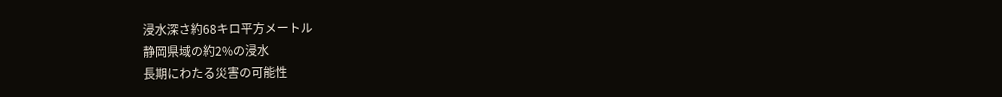浸水深さ約68キロ平方メートル
静岡県域の約2%の浸水
長期にわたる災害の可能性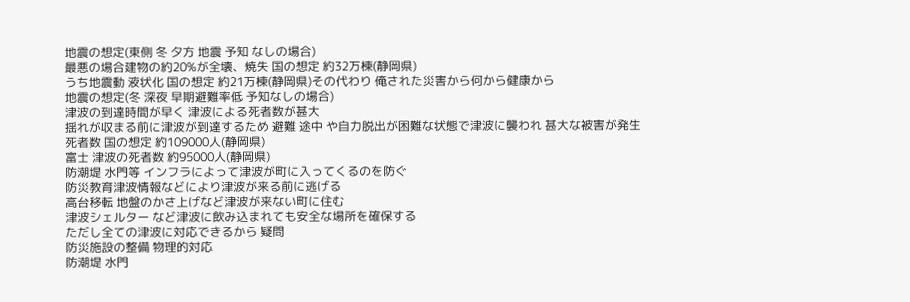地震の想定(東側 冬 夕方 地震 予知 なしの場合)
最悪の場合建物の約20%が全壊、焼失 国の想定 約32万棟(静岡県)
うち地震動 液状化 国の想定 約21万棟(静岡県)その代わり 俺された災害から何から健康から
地震の想定(冬 深夜 早期避難率低 予知なしの場合)
津波の到達時間が早く 津波による死者数が甚大
揺れが収まる前に津波が到達するため 避難 途中 や自力脱出が困難な状態で津波に襲われ 甚大な被害が発生
死者数 国の想定 約109000人(静岡県)
富士 津波の死者数 約95000人(静岡県)
防潮堤 水門等 インフラによって津波が町に入ってくるのを防ぐ
防災教育津波情報などにより津波が来る前に逃げる
高台移転 地盤のかさ上げなど津波が来ない町に住む
津波シェルター など津波に飲み込まれても安全な場所を確保する
ただし全ての津波に対応できるから 疑問
防災施設の整備 物理的対応
防潮堤 水門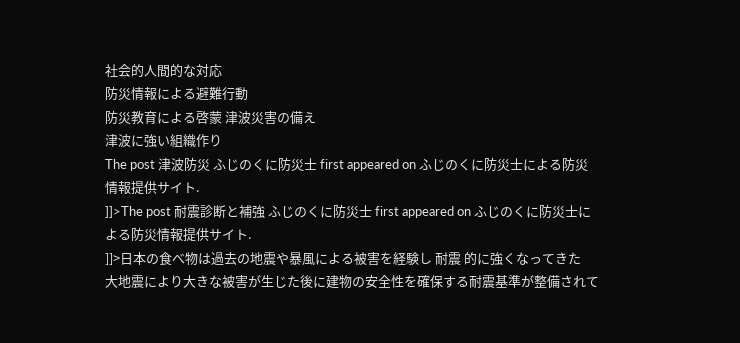社会的人間的な対応
防災情報による避難行動
防災教育による啓蒙 津波災害の備え
津波に強い組織作り
The post 津波防災 ふじのくに防災士 first appeared on ふじのくに防災士による防災情報提供サイト.
]]>The post 耐震診断と補強 ふじのくに防災士 first appeared on ふじのくに防災士による防災情報提供サイト.
]]>日本の食べ物は過去の地震や暴風による被害を経験し 耐震 的に強くなってきた
大地震により大きな被害が生じた後に建物の安全性を確保する耐震基準が整備されて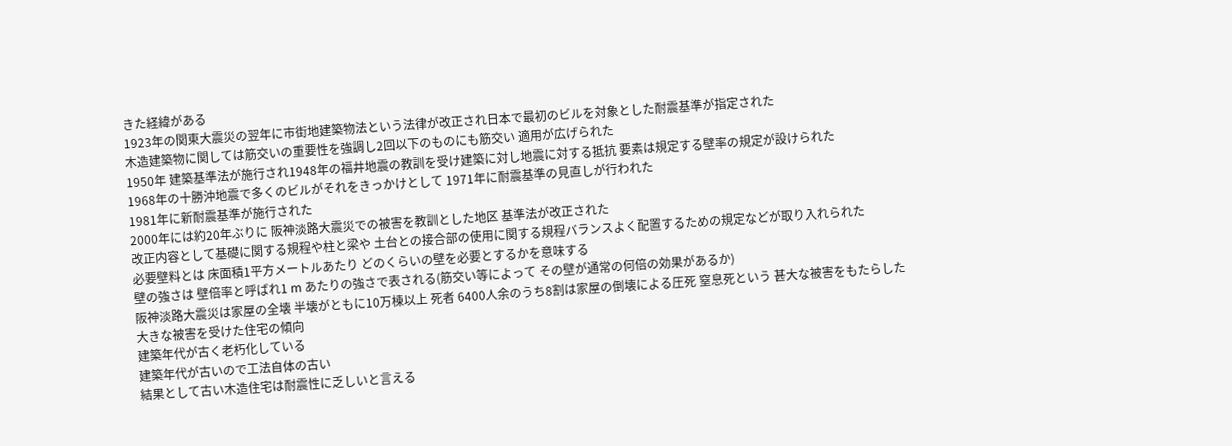きた経緯がある
1923年の関東大震災の翌年に市街地建築物法という法律が改正され日本で最初のビルを対象とした耐震基準が指定された
木造建築物に関しては筋交いの重要性を強調し2回以下のものにも筋交い 適用が広げられた
1950年 建築基準法が施行され1948年の福井地震の教訓を受け建築に対し地震に対する抵抗 要素は規定する壁率の規定が設けられた
1968年の十勝沖地震で多くのビルがそれをきっかけとして 1971年に耐震基準の見直しが行われた
1981年に新耐震基準が施行された
2000年には約20年ぶりに 阪神淡路大震災での被害を教訓とした地区 基準法が改正された
改正内容として基礎に関する規程や柱と梁や 土台との接合部の使用に関する規程バランスよく配置するための規定などが取り入れられた
必要壁料とは 床面積1平方メートルあたり どのくらいの壁を必要とするかを意味する
壁の強さは 壁倍率と呼ばれ1 m あたりの強さで表される(筋交い等によって その壁が通常の何倍の効果があるか)
阪神淡路大震災は家屋の全壊 半壊がともに10万棟以上 死者 6400人余のうち8割は家屋の倒壊による圧死 窒息死という 甚大な被害をもたらした
大きな被害を受けた住宅の傾向
建築年代が古く老朽化している
建築年代が古いので工法自体の古い
結果として古い木造住宅は耐震性に乏しいと言える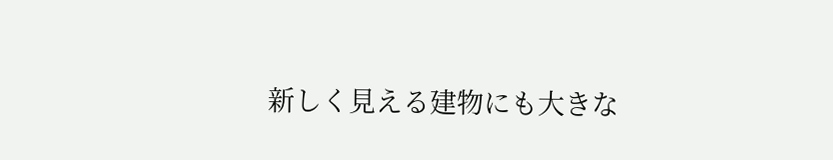新しく見える建物にも大きな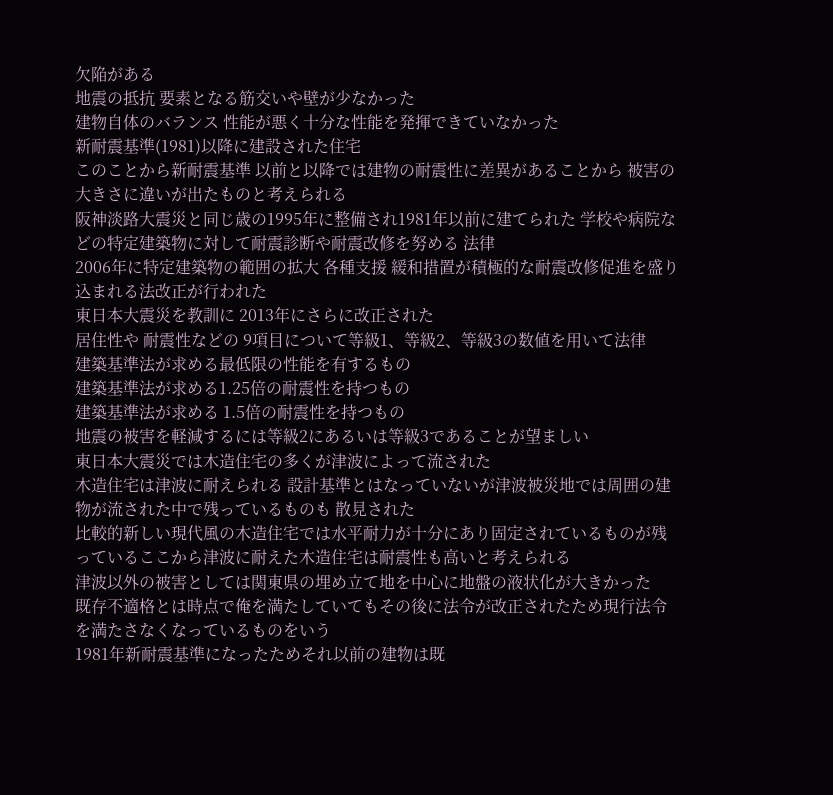欠陥がある
地震の抵抗 要素となる筋交いや壁が少なかった
建物自体のバランス 性能が悪く十分な性能を発揮できていなかった
新耐震基準(1981)以降に建設された住宅
このことから新耐震基準 以前と以降では建物の耐震性に差異があることから 被害の大きさに違いが出たものと考えられる
阪神淡路大震災と同じ歳の1995年に整備され1981年以前に建てられた 学校や病院などの特定建築物に対して耐震診断や耐震改修を努める 法律
2006年に特定建築物の範囲の拡大 各種支援 緩和措置が積極的な耐震改修促進を盛り込まれる法改正が行われた
東日本大震災を教訓に 2013年にさらに改正された
居住性や 耐震性などの 9項目について等級1、等級2、等級3の数値を用いて法律
建築基準法が求める最低限の性能を有するもの
建築基準法が求める1.25倍の耐震性を持つもの
建築基準法が求める 1.5倍の耐震性を持つもの
地震の被害を軽減するには等級2にあるいは等級3であることが望ましい
東日本大震災では木造住宅の多くが津波によって流された
木造住宅は津波に耐えられる 設計基準とはなっていないが津波被災地では周囲の建物が流された中で残っているものも 散見された
比較的新しい現代風の木造住宅では水平耐力が十分にあり固定されているものが残っているここから津波に耐えた木造住宅は耐震性も高いと考えられる
津波以外の被害としては関東県の埋め立て地を中心に地盤の液状化が大きかった
既存不適格とは時点で俺を満たしていてもその後に法令が改正されたため現行法令を満たさなくなっているものをいう
1981年新耐震基準になったためそれ以前の建物は既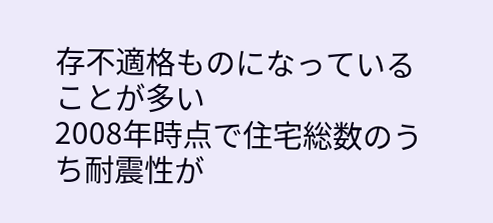存不適格ものになっていることが多い
2008年時点で住宅総数のうち耐震性が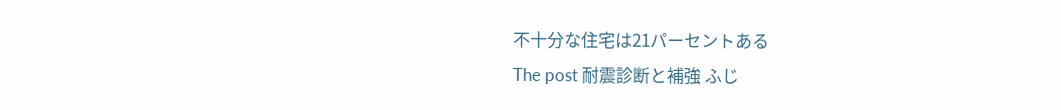不十分な住宅は21パーセントある
The post 耐震診断と補強 ふじ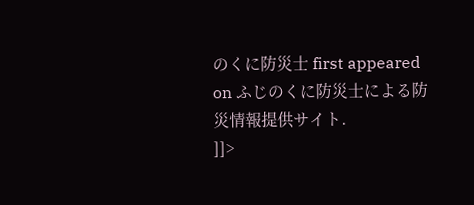のくに防災士 first appeared on ふじのくに防災士による防災情報提供サイト.
]]>